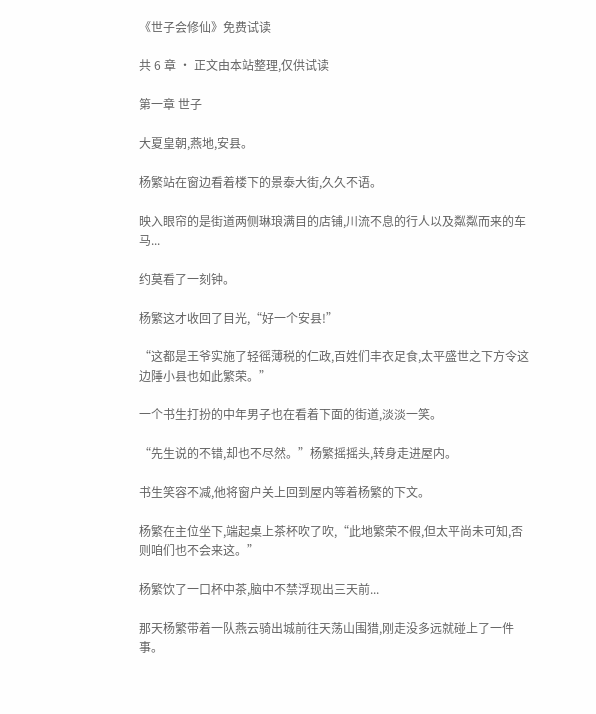《世子会修仙》免费试读

共 6 章 · 正文由本站整理,仅供试读

第一章 世子

大夏皇朝,燕地,安县。

杨繁站在窗边看着楼下的景泰大街,久久不语。

映入眼帘的是街道两侧琳琅满目的店铺,川流不息的行人以及粼粼而来的车马...

约莫看了一刻钟。

杨繁这才收回了目光,“好一个安县!”

“这都是王爷实施了轻徭薄税的仁政,百姓们丰衣足食,太平盛世之下方令这边陲小县也如此繁荣。”

一个书生打扮的中年男子也在看着下面的街道,淡淡一笑。

“先生说的不错,却也不尽然。”杨繁摇摇头,转身走进屋内。

书生笑容不减,他将窗户关上回到屋内等着杨繁的下文。

杨繁在主位坐下,端起桌上茶杯吹了吹,“此地繁荣不假,但太平尚未可知,否则咱们也不会来这。”

杨繁饮了一口杯中茶,脑中不禁浮现出三天前...

那天杨繁带着一队燕云骑出城前往天荡山围猎,刚走没多远就碰上了一件事。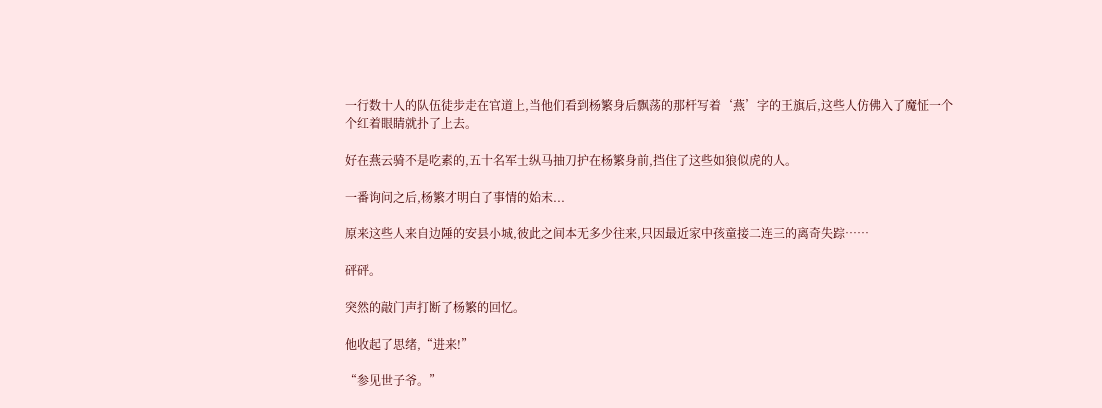一行数十人的队伍徒步走在官道上,当他们看到杨繁身后飘荡的那杆写着‘燕’字的王旗后,这些人仿佛入了魔怔一个个红着眼睛就扑了上去。

好在燕云骑不是吃素的,五十名军士纵马抽刀护在杨繁身前,挡住了这些如狼似虎的人。

一番询问之后,杨繁才明白了事情的始末...

原来这些人来自边陲的安县小城,彼此之间本无多少往来,只因最近家中孩童接二连三的离奇失踪……

砰砰。

突然的敲门声打断了杨繁的回忆。

他收起了思绪,“进来!”

“参见世子爷。”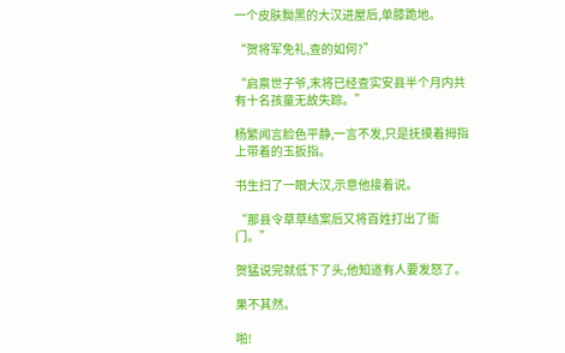一个皮肤黝黑的大汉进屋后,单膝跪地。

“贺将军免礼,查的如何?”

“启禀世子爷,末将已经查实安县半个月内共有十名孩童无故失踪。”

杨繁闻言脸色平静,一言不发,只是抚摸着拇指上带着的玉扳指。

书生扫了一眼大汉,示意他接着说。

“那县令草草结案后又将百姓打出了衙门。”

贺猛说完就低下了头,他知道有人要发怒了。

果不其然。

啪!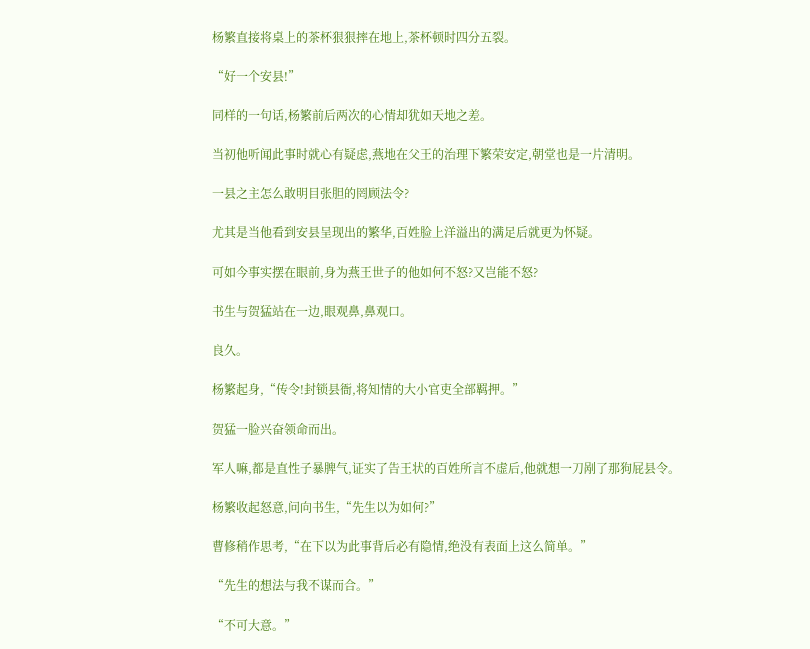杨繁直接将桌上的茶杯狠狠摔在地上,茶杯顿时四分五裂。

“好一个安县!”

同样的一句话,杨繁前后两次的心情却犹如天地之差。

当初他听闻此事时就心有疑虑,燕地在父王的治理下繁荣安定,朝堂也是一片清明。

一县之主怎么敢明目张胆的罔顾法令?

尤其是当他看到安县呈现出的繁华,百姓脸上洋溢出的满足后就更为怀疑。

可如今事实摆在眼前,身为燕王世子的他如何不怒?又岂能不怒?

书生与贺猛站在一边,眼观鼻,鼻观口。

良久。

杨繁起身,“传令!封锁县衙,将知情的大小官吏全部羁押。”

贺猛一脸兴奋领命而出。

军人嘛,都是直性子暴脾气,证实了告王状的百姓所言不虚后,他就想一刀剐了那狗屁县令。

杨繁收起怒意,问向书生,“先生以为如何?”

曹修稍作思考,“在下以为此事背后必有隐情,绝没有表面上这么简单。”

“先生的想法与我不谋而合。”

“不可大意。”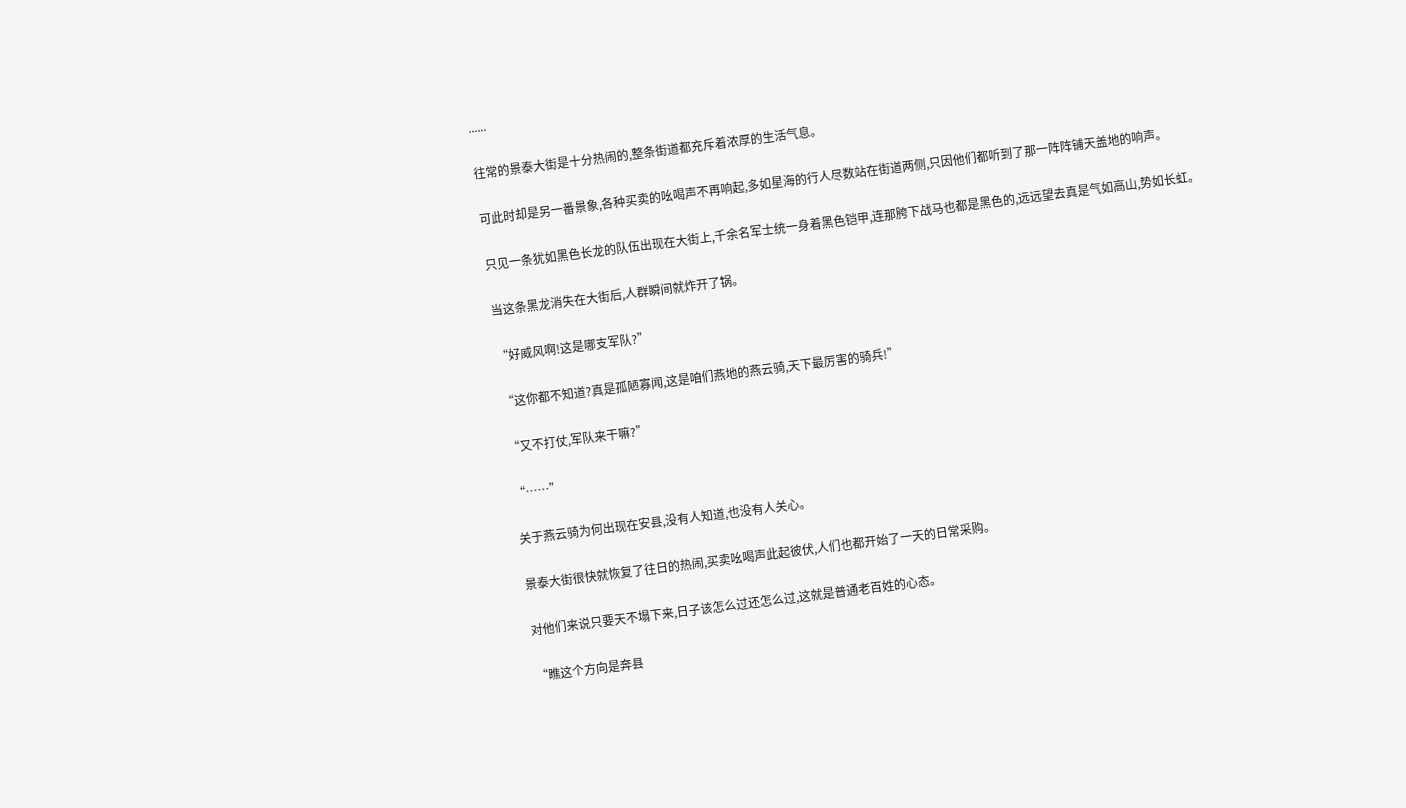......

往常的景泰大街是十分热闹的,整条街道都充斥着浓厚的生活气息。

可此时却是另一番景象,各种买卖的吆喝声不再响起,多如星海的行人尽数站在街道两侧,只因他们都听到了那一阵阵铺天盖地的响声。

只见一条犹如黑色长龙的队伍出现在大街上,千余名军士统一身着黑色铠甲,连那胯下战马也都是黑色的,远远望去真是气如高山,势如长虹。

当这条黑龙消失在大街后,人群瞬间就炸开了锅。

“好威风啊!这是哪支军队?”

“这你都不知道?真是孤陋寡闻,这是咱们燕地的燕云骑,天下最厉害的骑兵!”

“又不打仗,军队来干嘛?”

“……”

关于燕云骑为何出现在安县,没有人知道,也没有人关心。

景泰大街很快就恢复了往日的热闹,买卖吆喝声此起彼伏,人们也都开始了一天的日常采购。

对他们来说只要天不塌下来,日子该怎么过还怎么过,这就是普通老百姓的心态。

“瞧这个方向是奔县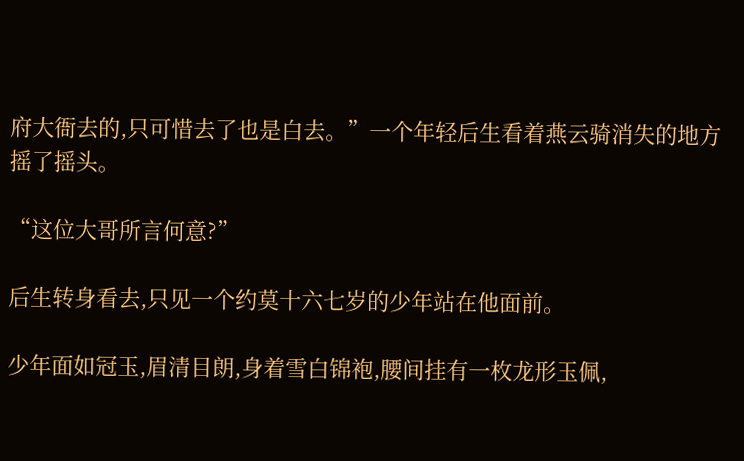府大衙去的,只可惜去了也是白去。”一个年轻后生看着燕云骑消失的地方摇了摇头。

“这位大哥所言何意?”

后生转身看去,只见一个约莫十六七岁的少年站在他面前。

少年面如冠玉,眉清目朗,身着雪白锦袍,腰间挂有一枚龙形玉佩,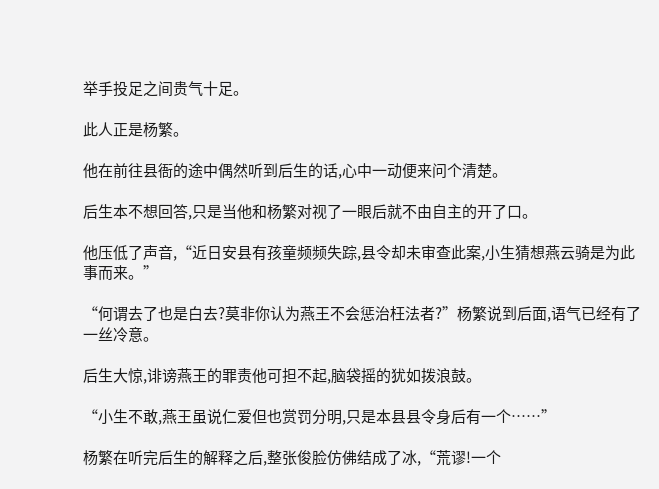举手投足之间贵气十足。

此人正是杨繁。

他在前往县衙的途中偶然听到后生的话,心中一动便来问个清楚。

后生本不想回答,只是当他和杨繁对视了一眼后就不由自主的开了口。

他压低了声音,“近日安县有孩童频频失踪,县令却未审查此案,小生猜想燕云骑是为此事而来。”

“何谓去了也是白去?莫非你认为燕王不会惩治枉法者?”杨繁说到后面,语气已经有了一丝冷意。

后生大惊,诽谤燕王的罪责他可担不起,脑袋摇的犹如拨浪鼓。

“小生不敢,燕王虽说仁爱但也赏罚分明,只是本县县令身后有一个……”

杨繁在听完后生的解释之后,整张俊脸仿佛结成了冰,“荒谬!一个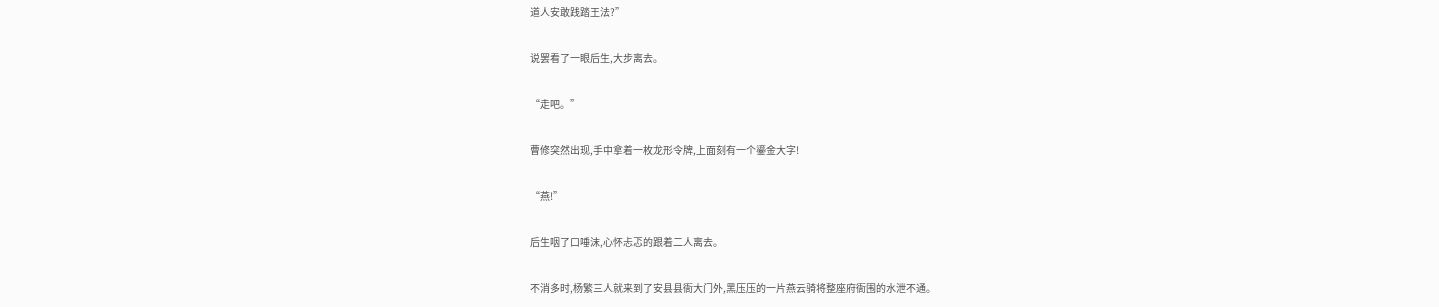道人安敢践踏王法?”

说罢看了一眼后生,大步离去。

“走吧。”

曹修突然出现,手中拿着一枚龙形令牌,上面刻有一个鎏金大字!

“燕!”

后生咽了口唾沫,心怀忐忑的跟着二人离去。

不消多时,杨繁三人就来到了安县县衙大门外,黑压压的一片燕云骑将整座府衙围的水泄不通。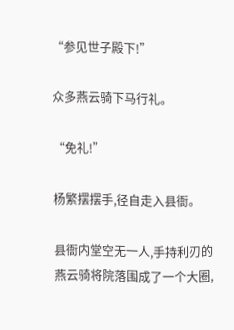“参见世子殿下!”

众多燕云骑下马行礼。

“免礼!”

杨繁摆摆手,径自走入县衙。

县衙内堂空无一人,手持利刃的燕云骑将院落围成了一个大圈,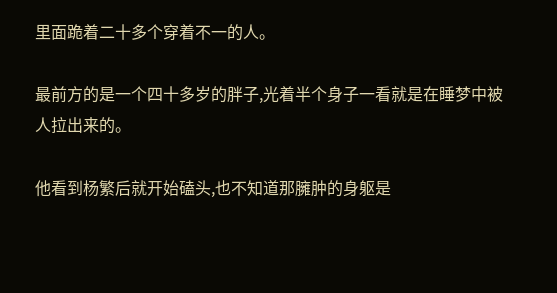里面跪着二十多个穿着不一的人。

最前方的是一个四十多岁的胖子,光着半个身子一看就是在睡梦中被人拉出来的。

他看到杨繁后就开始磕头,也不知道那臃肿的身躯是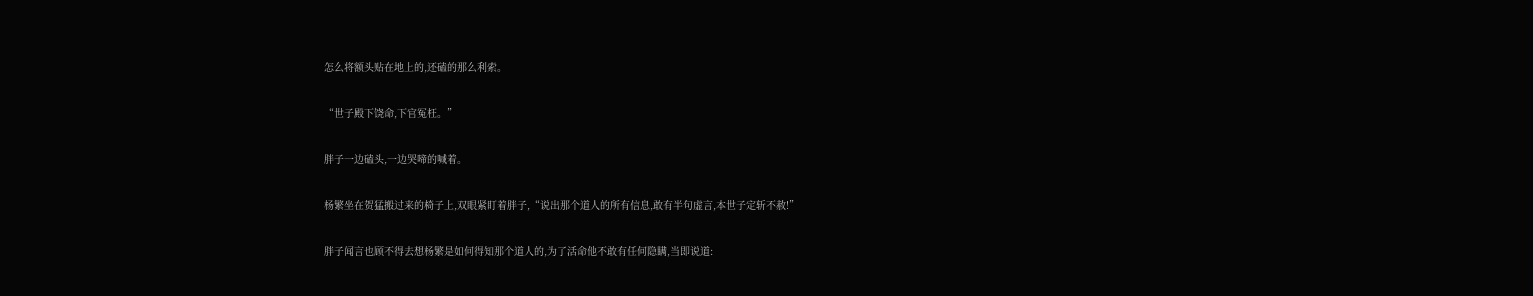怎么将额头贴在地上的,还磕的那么利索。

“世子殿下饶命,下官冤枉。”

胖子一边磕头,一边哭啼的喊着。

杨繁坐在贺猛搬过来的椅子上,双眼紧盯着胖子,“说出那个道人的所有信息,敢有半句虚言,本世子定斩不赦!”

胖子闻言也顾不得去想杨繁是如何得知那个道人的,为了活命他不敢有任何隐瞒,当即说道: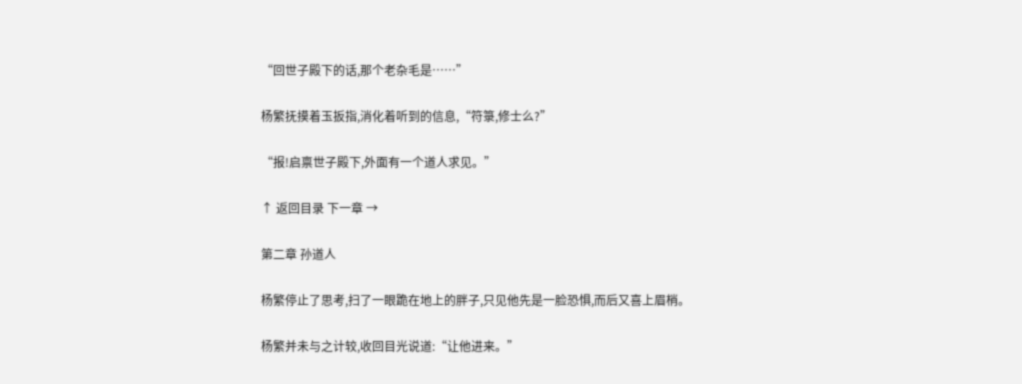“回世子殿下的话,那个老杂毛是……”

杨繁抚摸着玉扳指,消化着听到的信息,“符箓,修士么?”

“报!启禀世子殿下,外面有一个道人求见。”

↑ 返回目录 下一章 →

第二章 孙道人

杨繁停止了思考,扫了一眼跪在地上的胖子,只见他先是一脸恐惧,而后又喜上眉梢。

杨繁并未与之计较,收回目光说道:“让他进来。”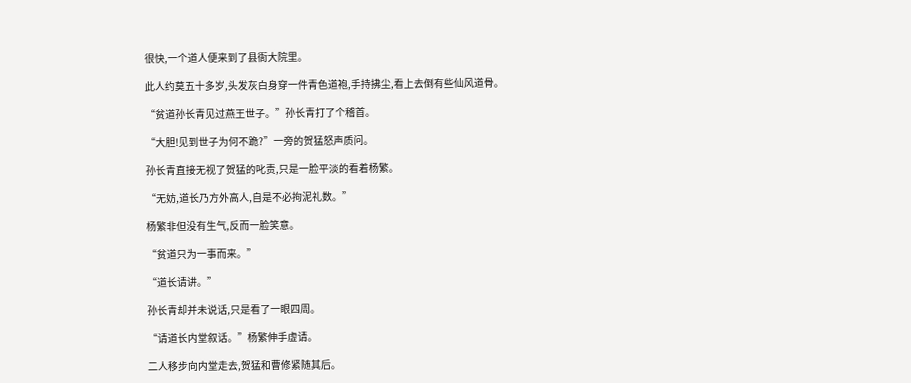很快,一个道人便来到了县衙大院里。

此人约莫五十多岁,头发灰白身穿一件青色道袍,手持拂尘,看上去倒有些仙风道骨。

“贫道孙长青见过燕王世子。”孙长青打了个稽首。

“大胆!见到世子为何不跪?”一旁的贺猛怒声质问。

孙长青直接无视了贺猛的叱责,只是一脸平淡的看着杨繁。

“无妨,道长乃方外高人,自是不必拘泥礼数。”

杨繁非但没有生气,反而一脸笑意。

“贫道只为一事而来。”

“道长请讲。”

孙长青却并未说话,只是看了一眼四周。

“请道长内堂叙话。”杨繁伸手虚请。

二人移步向内堂走去,贺猛和曹修紧随其后。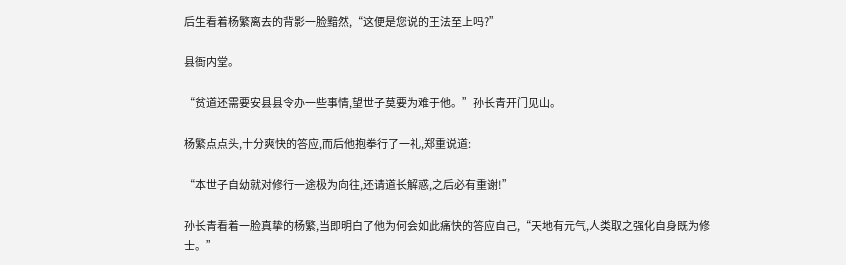后生看着杨繁离去的背影一脸黯然,“这便是您说的王法至上吗?”

县衙内堂。

“贫道还需要安县县令办一些事情,望世子莫要为难于他。”孙长青开门见山。

杨繁点点头,十分爽快的答应,而后他抱拳行了一礼,郑重说道:

“本世子自幼就对修行一途极为向往,还请道长解惑,之后必有重谢!”

孙长青看着一脸真挚的杨繁,当即明白了他为何会如此痛快的答应自己,“天地有元气,人类取之强化自身既为修士。”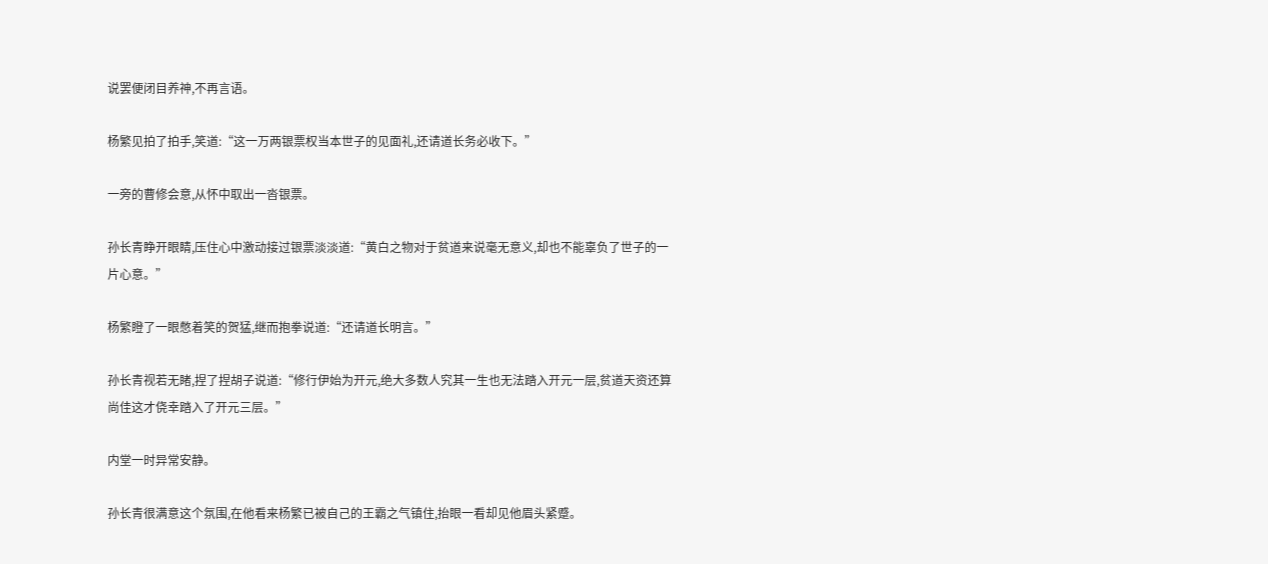说罢便闭目养神,不再言语。

杨繁见拍了拍手,笑道:“这一万两银票权当本世子的见面礼,还请道长务必收下。”

一旁的曹修会意,从怀中取出一沓银票。

孙长青睁开眼睛,压住心中激动接过银票淡淡道:“黄白之物对于贫道来说毫无意义,却也不能辜负了世子的一片心意。”

杨繁瞪了一眼憋着笑的贺猛,继而抱拳说道:“还请道长明言。”

孙长青视若无睹,捏了捏胡子说道:“修行伊始为开元,绝大多数人究其一生也无法踏入开元一层,贫道天资还算尚佳这才侥幸踏入了开元三层。”

内堂一时异常安静。

孙长青很满意这个氛围,在他看来杨繁已被自己的王霸之气镇住,抬眼一看却见他眉头紧蹙。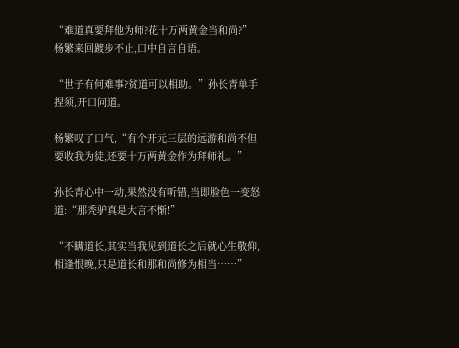“难道真要拜他为师?花十万两黄金当和尚?”杨繁来回踱步不止,口中自言自语。

“世子有何难事?贫道可以相助。”孙长青单手捏须,开口问道。

杨繁叹了口气,“有个开元三层的远游和尚不但要收我为徒,还要十万两黄金作为拜师礼。”

孙长青心中一动,果然没有听错,当即脸色一变怒道:“那秃驴真是大言不惭!”

“不瞒道长,其实当我见到道长之后就心生敬仰,相逢恨晚,只是道长和那和尚修为相当……”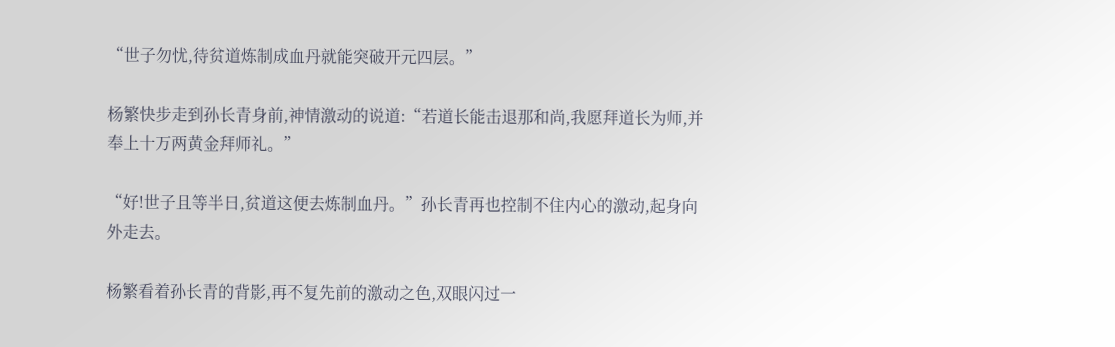“世子勿忧,待贫道炼制成血丹就能突破开元四层。”

杨繁快步走到孙长青身前,神情激动的说道:“若道长能击退那和尚,我愿拜道长为师,并奉上十万两黄金拜师礼。”

“好!世子且等半日,贫道这便去炼制血丹。”孙长青再也控制不住内心的激动,起身向外走去。

杨繁看着孙长青的背影,再不复先前的激动之色,双眼闪过一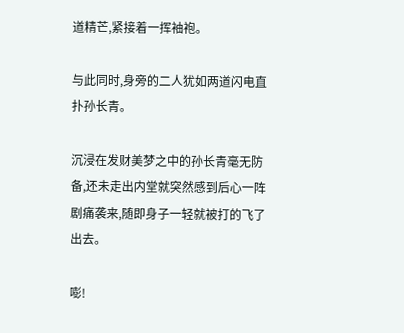道精芒,紧接着一挥袖袍。

与此同时,身旁的二人犹如两道闪电直扑孙长青。

沉浸在发财美梦之中的孙长青毫无防备,还未走出内堂就突然感到后心一阵剧痛袭来,随即身子一轻就被打的飞了出去。

嘭!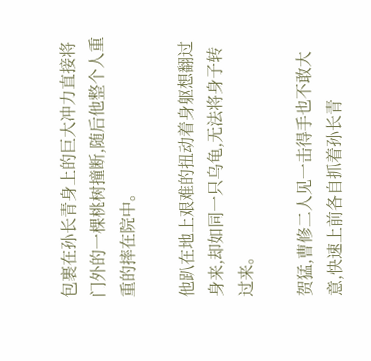包裹在孙长青身上的巨大冲力直接将门外的一棵桃树撞断,随后他整个人重重的摔在院中。

他趴在地上艰难的扭动着身躯想翻过身来,却如同一只乌龟,无法将身子转过来。

贺猛,曹修二人见一击得手也不敢大意,快速上前各自抓着孙长青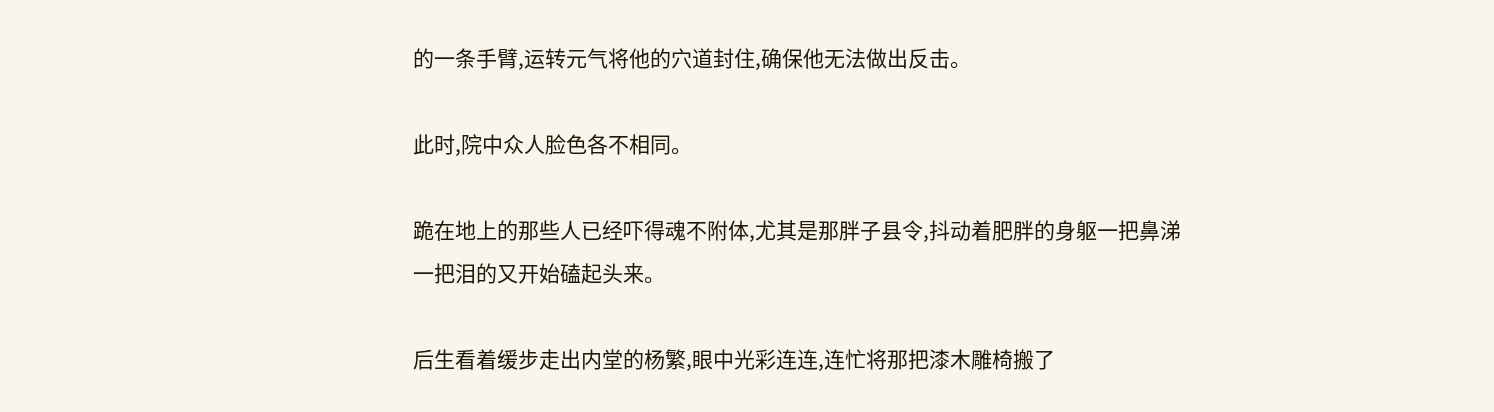的一条手臂,运转元气将他的穴道封住,确保他无法做出反击。

此时,院中众人脸色各不相同。

跪在地上的那些人已经吓得魂不附体,尤其是那胖子县令,抖动着肥胖的身躯一把鼻涕一把泪的又开始磕起头来。

后生看着缓步走出内堂的杨繁,眼中光彩连连,连忙将那把漆木雕椅搬了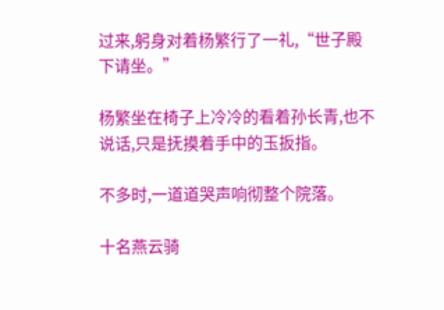过来,躬身对着杨繁行了一礼,“世子殿下请坐。”

杨繁坐在椅子上冷冷的看着孙长青,也不说话,只是抚摸着手中的玉扳指。

不多时,一道道哭声响彻整个院落。

十名燕云骑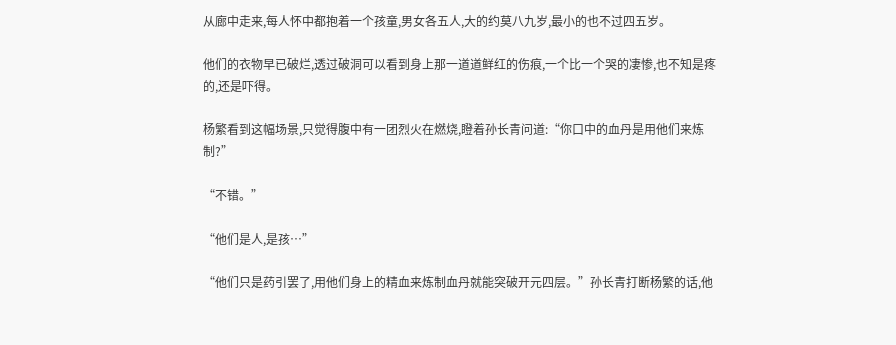从廊中走来,每人怀中都抱着一个孩童,男女各五人,大的约莫八九岁,最小的也不过四五岁。

他们的衣物早已破烂,透过破洞可以看到身上那一道道鲜红的伤痕,一个比一个哭的凄惨,也不知是疼的,还是吓得。

杨繁看到这幅场景,只觉得腹中有一团烈火在燃烧,瞪着孙长青问道:“你口中的血丹是用他们来炼制?”

“不错。”

“他们是人,是孩…”

“他们只是药引罢了,用他们身上的精血来炼制血丹就能突破开元四层。”孙长青打断杨繁的话,他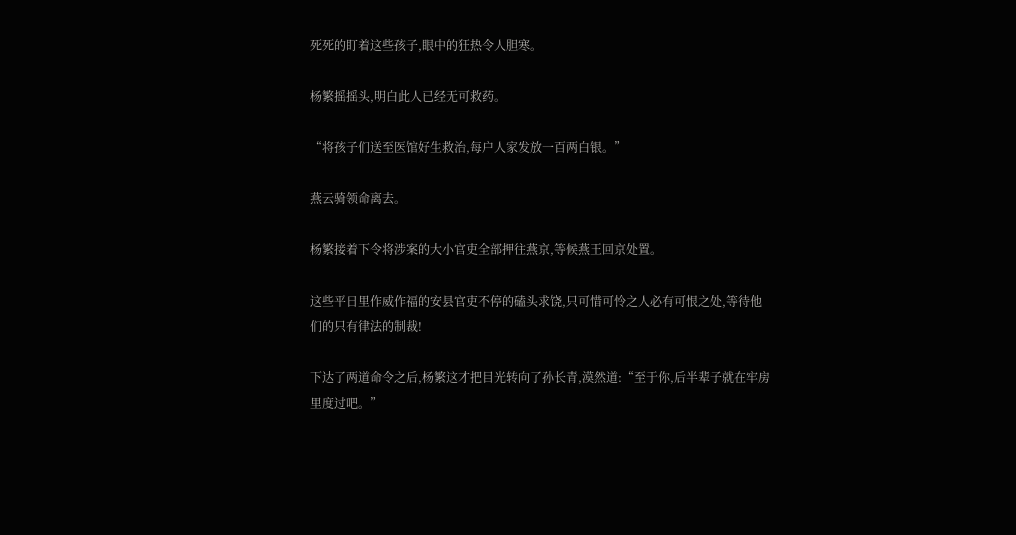死死的盯着这些孩子,眼中的狂热令人胆寒。

杨繁摇摇头,明白此人已经无可救药。

“将孩子们送至医馆好生救治,每户人家发放一百两白银。”

燕云骑领命离去。

杨繁接着下令将涉案的大小官吏全部押往燕京,等候燕王回京处置。

这些平日里作威作福的安县官吏不停的磕头求饶,只可惜可怜之人必有可恨之处,等待他们的只有律法的制裁!

下达了两道命令之后,杨繁这才把目光转向了孙长青,漠然道:“至于你,后半辈子就在牢房里度过吧。”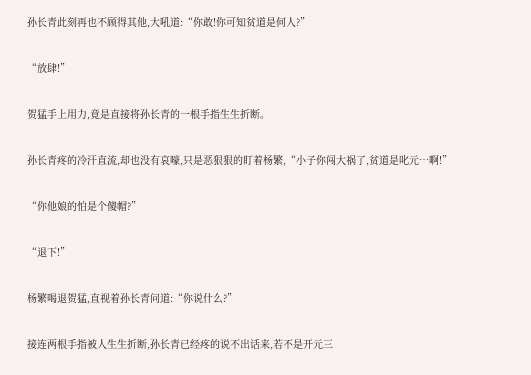孙长青此刻再也不顾得其他,大吼道:“你敢!你可知贫道是何人?”

“放肆!”

贺猛手上用力,竟是直接将孙长青的一根手指生生折断。

孙长青疼的冷汗直流,却也没有哀嚎,只是恶狠狠的盯着杨繁,“小子你闯大祸了,贫道是叱元…啊!”

“你他娘的怕是个傻帽?”

“退下!”

杨繁喝退贺猛,直视着孙长青问道:“你说什么?”

接连两根手指被人生生折断,孙长青已经疼的说不出话来,若不是开元三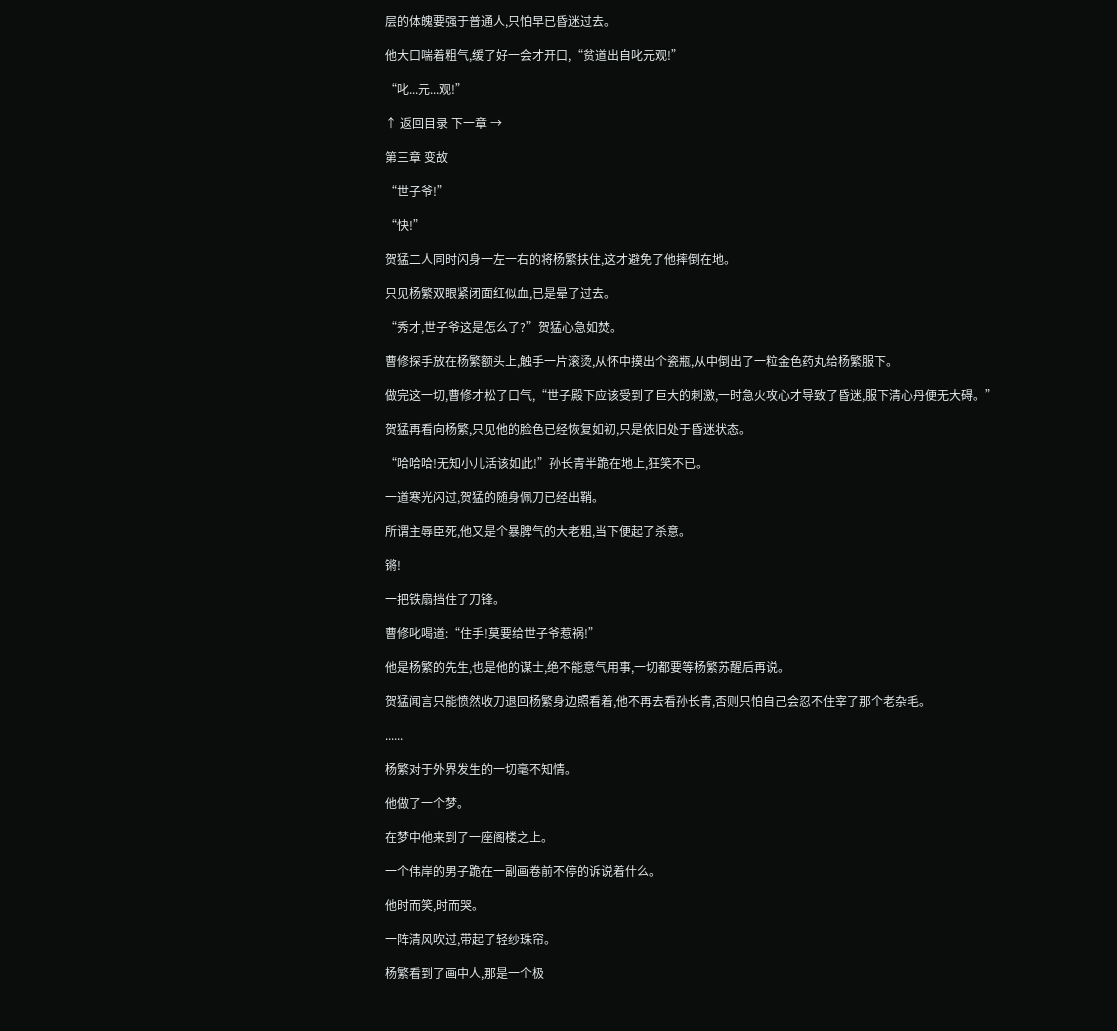层的体魄要强于普通人,只怕早已昏迷过去。

他大口喘着粗气,缓了好一会才开口,“贫道出自叱元观!”

“叱...元...观!”

↑ 返回目录 下一章 →

第三章 变故

“世子爷!”

“快!”

贺猛二人同时闪身一左一右的将杨繁扶住,这才避免了他摔倒在地。

只见杨繁双眼紧闭面红似血,已是晕了过去。

“秀才,世子爷这是怎么了?”贺猛心急如焚。

曹修探手放在杨繁额头上,触手一片滚烫,从怀中摸出个瓷瓶,从中倒出了一粒金色药丸给杨繁服下。

做完这一切,曹修才松了口气,“世子殿下应该受到了巨大的刺激,一时急火攻心才导致了昏迷,服下清心丹便无大碍。”

贺猛再看向杨繁,只见他的脸色已经恢复如初,只是依旧处于昏迷状态。

“哈哈哈!无知小儿活该如此!”孙长青半跪在地上,狂笑不已。

一道寒光闪过,贺猛的随身佩刀已经出鞘。

所谓主辱臣死,他又是个暴脾气的大老粗,当下便起了杀意。

锵!

一把铁扇挡住了刀锋。

曹修叱喝道:“住手!莫要给世子爷惹祸!”

他是杨繁的先生,也是他的谋士,绝不能意气用事,一切都要等杨繁苏醒后再说。

贺猛闻言只能愤然收刀退回杨繁身边照看着,他不再去看孙长青,否则只怕自己会忍不住宰了那个老杂毛。

......

杨繁对于外界发生的一切毫不知情。

他做了一个梦。

在梦中他来到了一座阁楼之上。

一个伟岸的男子跪在一副画卷前不停的诉说着什么。

他时而笑,时而哭。

一阵清风吹过,带起了轻纱珠帘。

杨繁看到了画中人,那是一个极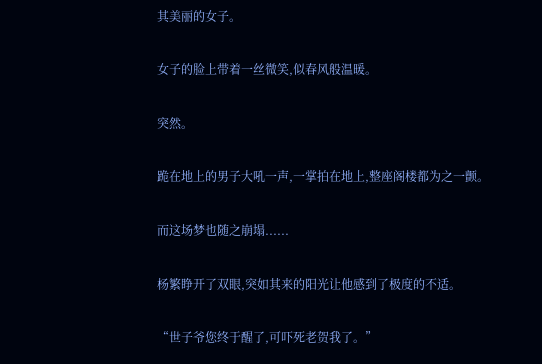其美丽的女子。

女子的脸上带着一丝微笑,似春风般温暖。

突然。

跪在地上的男子大吼一声,一掌拍在地上,整座阁楼都为之一颤。

而这场梦也随之崩塌......

杨繁睁开了双眼,突如其来的阳光让他感到了极度的不适。

“世子爷您终于醒了,可吓死老贺我了。”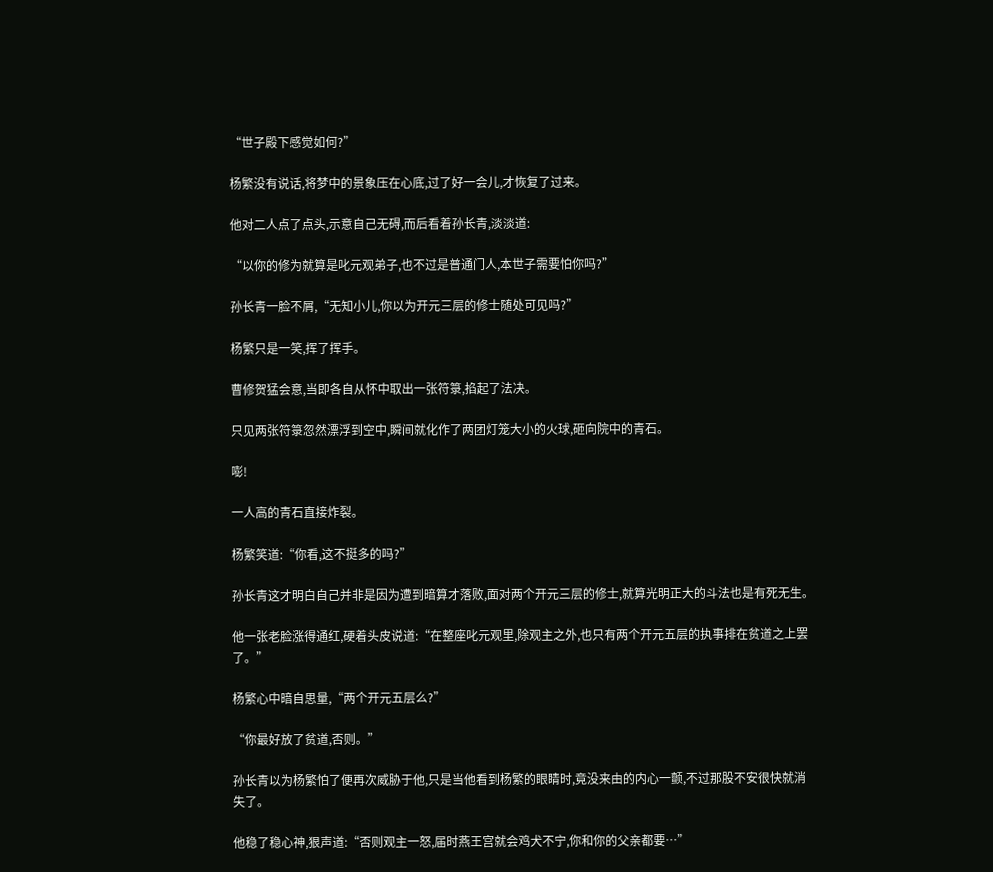“世子殿下感觉如何?”

杨繁没有说话,将梦中的景象压在心底,过了好一会儿,才恢复了过来。

他对二人点了点头,示意自己无碍,而后看着孙长青,淡淡道:

“以你的修为就算是叱元观弟子,也不过是普通门人,本世子需要怕你吗?”

孙长青一脸不屑,“无知小儿,你以为开元三层的修士随处可见吗?”

杨繁只是一笑,挥了挥手。

曹修贺猛会意,当即各自从怀中取出一张符箓,掐起了法决。

只见两张符箓忽然漂浮到空中,瞬间就化作了两团灯笼大小的火球,砸向院中的青石。

嘭!

一人高的青石直接炸裂。

杨繁笑道:“你看,这不挺多的吗?”

孙长青这才明白自己并非是因为遭到暗算才落败,面对两个开元三层的修士,就算光明正大的斗法也是有死无生。

他一张老脸涨得通红,硬着头皮说道:“在整座叱元观里,除观主之外,也只有两个开元五层的执事排在贫道之上罢了。”

杨繁心中暗自思量,“两个开元五层么?”

“你最好放了贫道,否则。”

孙长青以为杨繁怕了便再次威胁于他,只是当他看到杨繁的眼睛时,竟没来由的内心一颤,不过那股不安很快就消失了。

他稳了稳心神,狠声道:“否则观主一怒,届时燕王宫就会鸡犬不宁,你和你的父亲都要…”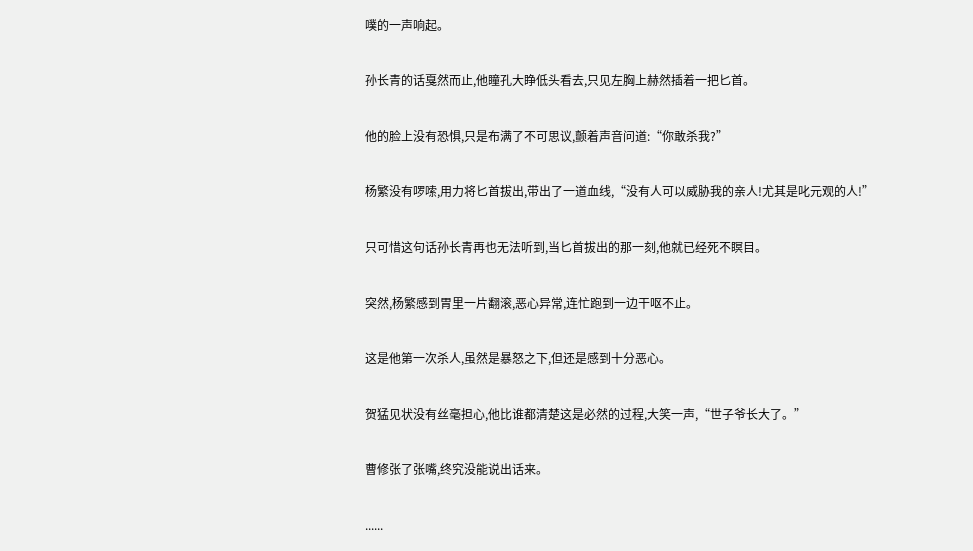噗的一声响起。

孙长青的话戛然而止,他瞳孔大睁低头看去,只见左胸上赫然插着一把匕首。

他的脸上没有恐惧,只是布满了不可思议,颤着声音问道:“你敢杀我?”

杨繁没有啰嗦,用力将匕首拔出,带出了一道血线,“没有人可以威胁我的亲人!尤其是叱元观的人!”

只可惜这句话孙长青再也无法听到,当匕首拔出的那一刻,他就已经死不瞑目。

突然,杨繁感到胃里一片翻滚,恶心异常,连忙跑到一边干呕不止。

这是他第一次杀人,虽然是暴怒之下,但还是感到十分恶心。

贺猛见状没有丝毫担心,他比谁都清楚这是必然的过程,大笑一声,“世子爷长大了。”

曹修张了张嘴,终究没能说出话来。

......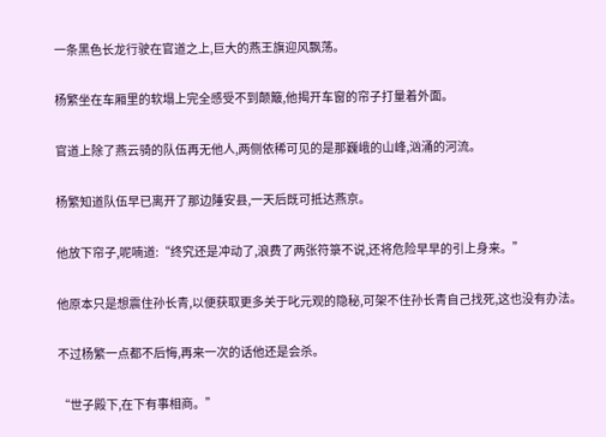一条黑色长龙行驶在官道之上,巨大的燕王旗迎风飘荡。

杨繁坐在车厢里的软塌上完全感受不到颠簸,他揭开车窗的帘子打量着外面。

官道上除了燕云骑的队伍再无他人,两侧依稀可见的是那巍峨的山峰,汹涌的河流。

杨繁知道队伍早已离开了那边陲安县,一天后既可抵达燕京。

他放下帘子,呢喃道:“终究还是冲动了,浪费了两张符箓不说,还将危险早早的引上身来。”

他原本只是想震住孙长青,以便获取更多关于叱元观的隐秘,可架不住孙长青自己找死,这也没有办法。

不过杨繁一点都不后悔,再来一次的话他还是会杀。

“世子殿下,在下有事相商。”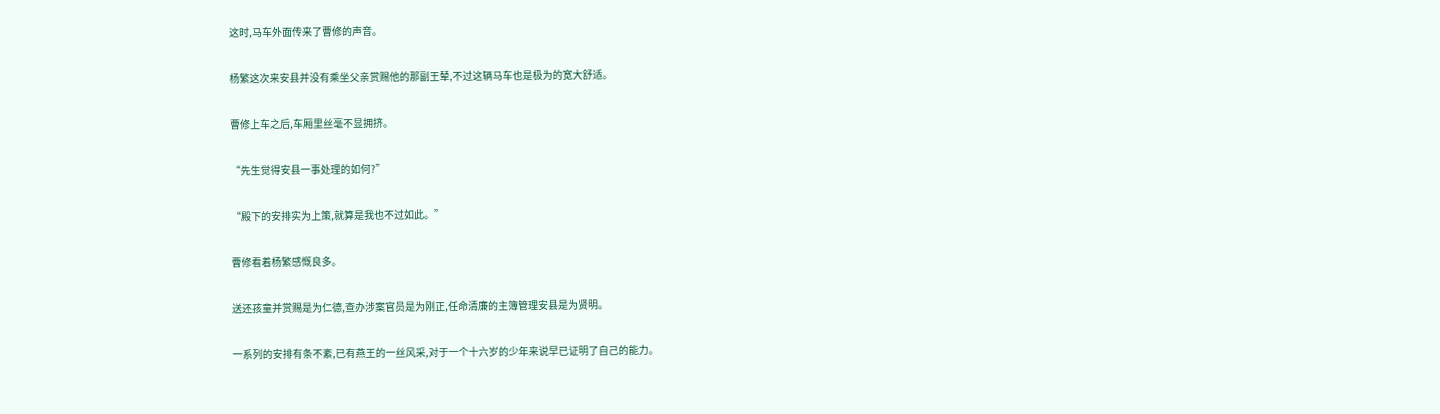这时,马车外面传来了曹修的声音。

杨繁这次来安县并没有乘坐父亲赏赐他的那副王辇,不过这辆马车也是极为的宽大舒适。

曹修上车之后,车厢里丝毫不显拥挤。

“先生觉得安县一事处理的如何?”

“殿下的安排实为上策,就算是我也不过如此。”

曹修看着杨繁感慨良多。

送还孩童并赏赐是为仁德,查办涉案官员是为刚正,任命清廉的主簿管理安县是为贤明。

一系列的安排有条不紊,已有燕王的一丝风采,对于一个十六岁的少年来说早已证明了自己的能力。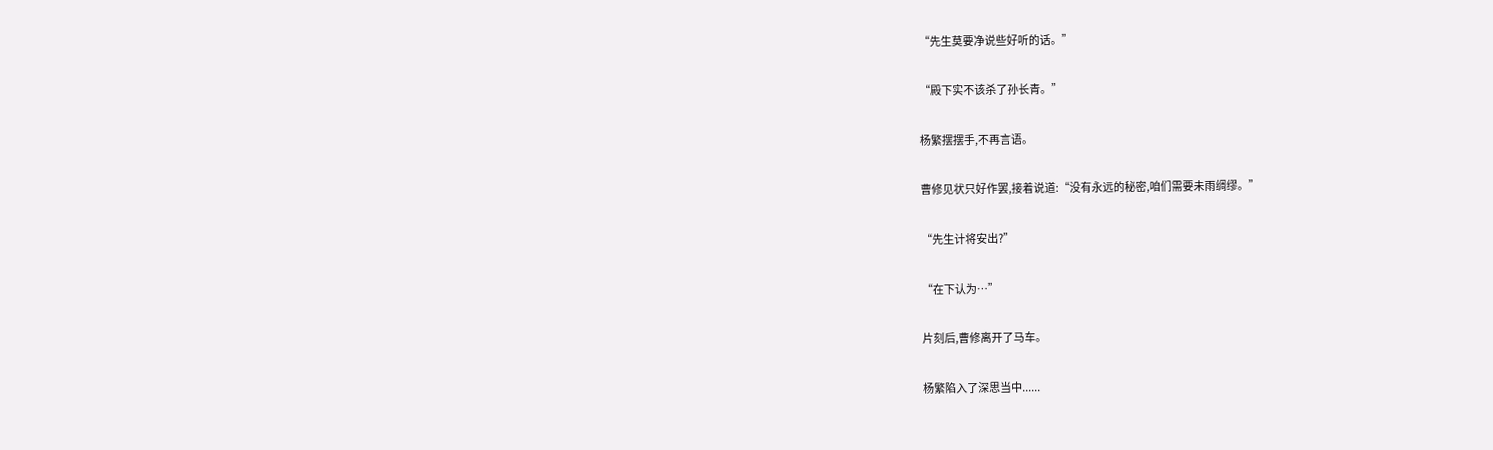“先生莫要净说些好听的话。”

“殿下实不该杀了孙长青。”

杨繁摆摆手,不再言语。

曹修见状只好作罢,接着说道:“没有永远的秘密,咱们需要未雨绸缪。”

“先生计将安出?”

“在下认为…”

片刻后,曹修离开了马车。

杨繁陷入了深思当中......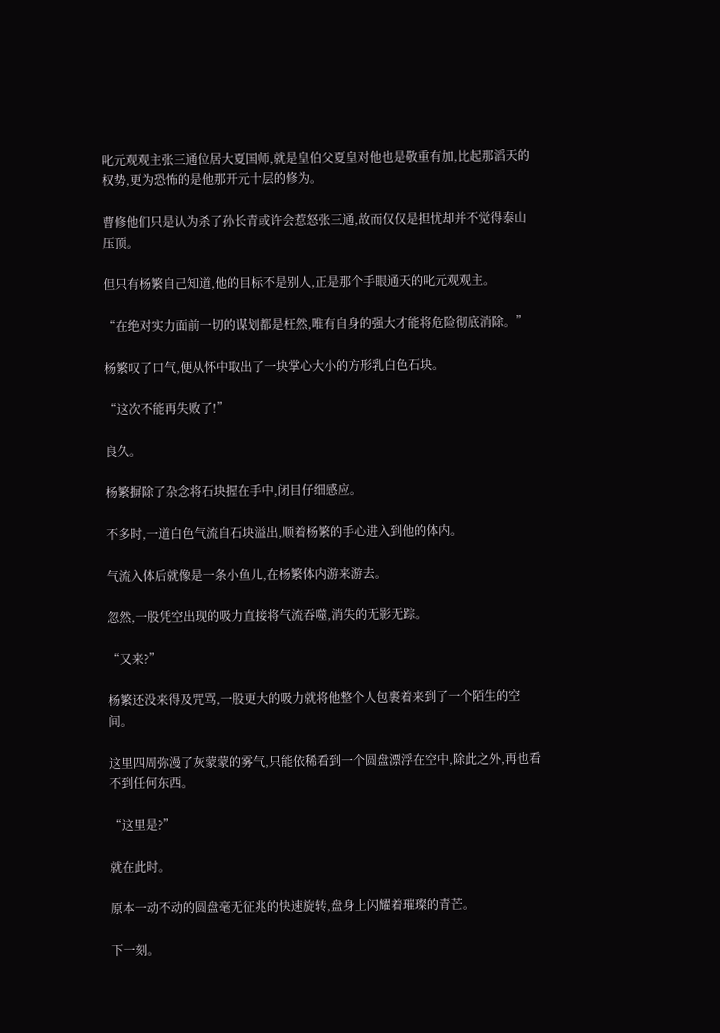叱元观观主张三通位居大夏国师,就是皇伯父夏皇对他也是敬重有加,比起那滔天的权势,更为恐怖的是他那开元十层的修为。

曹修他们只是认为杀了孙长青或许会惹怒张三通,故而仅仅是担忧却并不觉得泰山压顶。

但只有杨繁自己知道,他的目标不是别人,正是那个手眼通天的叱元观观主。

“在绝对实力面前一切的谋划都是枉然,唯有自身的强大才能将危险彻底消除。”

杨繁叹了口气,便从怀中取出了一块掌心大小的方形乳白色石块。

“这次不能再失败了!”

良久。

杨繁摒除了杂念将石块握在手中,闭目仔细感应。

不多时,一道白色气流自石块溢出,顺着杨繁的手心进入到他的体内。

气流入体后就像是一条小鱼儿,在杨繁体内游来游去。

忽然,一股凭空出现的吸力直接将气流吞噬,消失的无影无踪。

“又来?”

杨繁还没来得及咒骂,一股更大的吸力就将他整个人包裹着来到了一个陌生的空间。

这里四周弥漫了灰蒙蒙的雾气,只能依稀看到一个圆盘漂浮在空中,除此之外,再也看不到任何东西。

“这里是?”

就在此时。

原本一动不动的圆盘毫无征兆的快速旋转,盘身上闪耀着璀璨的青芒。

下一刻。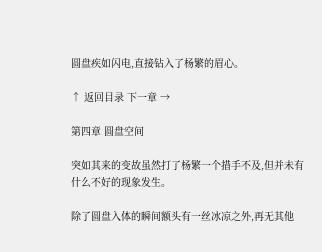圆盘疾如闪电,直接钻入了杨繁的眉心。

↑ 返回目录 下一章 →

第四章 圆盘空间

突如其来的变故虽然打了杨繁一个措手不及,但并未有什么不好的现象发生。

除了圆盘入体的瞬间额头有一丝冰凉之外,再无其他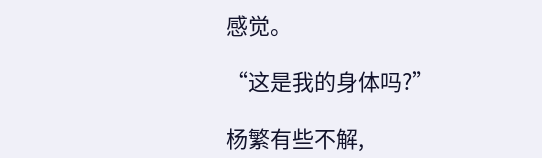感觉。

“这是我的身体吗?”

杨繁有些不解,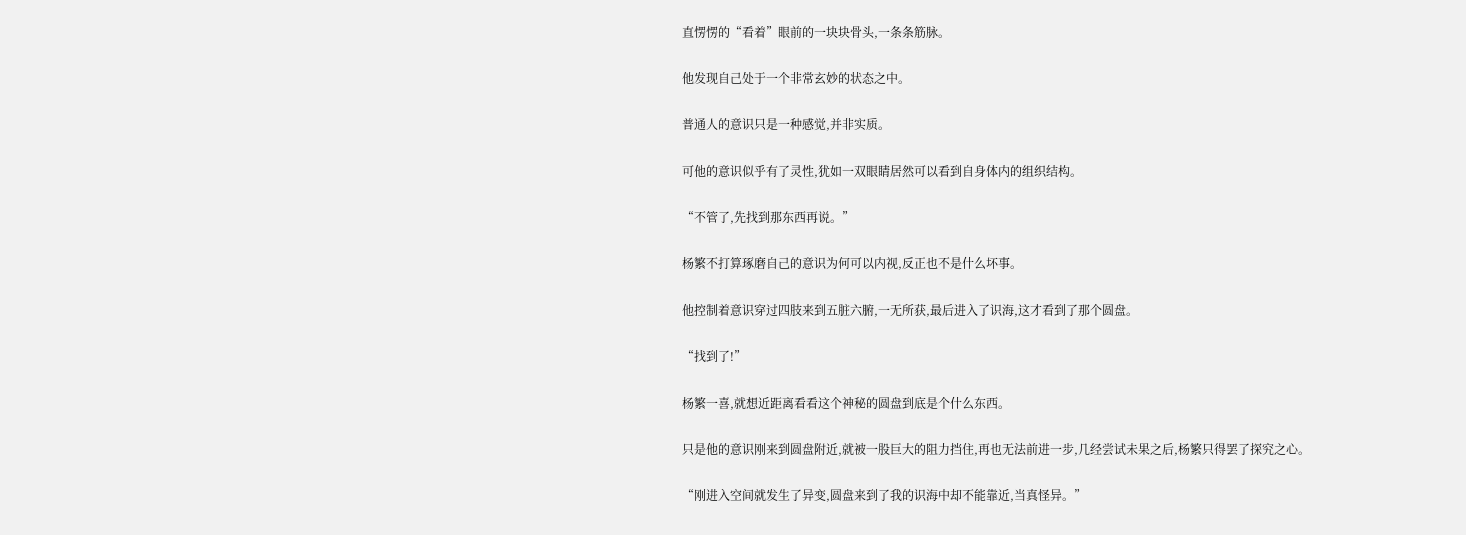直愣愣的“看着”眼前的一块块骨头,一条条筋脉。

他发现自己处于一个非常玄妙的状态之中。

普通人的意识只是一种感觉,并非实质。

可他的意识似乎有了灵性,犹如一双眼睛居然可以看到自身体内的组织结构。

“不管了,先找到那东西再说。”

杨繁不打算琢磨自己的意识为何可以内视,反正也不是什么坏事。

他控制着意识穿过四肢来到五脏六腑,一无所获,最后进入了识海,这才看到了那个圆盘。

“找到了!”

杨繁一喜,就想近距离看看这个神秘的圆盘到底是个什么东西。

只是他的意识刚来到圆盘附近,就被一股巨大的阻力挡住,再也无法前进一步,几经尝试未果之后,杨繁只得罢了探究之心。

“刚进入空间就发生了异变,圆盘来到了我的识海中却不能靠近,当真怪异。”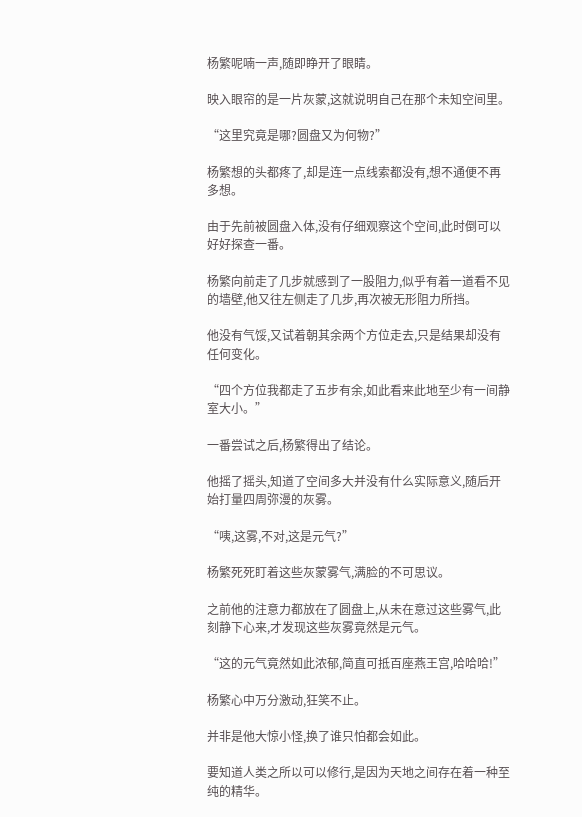杨繁呢喃一声,随即睁开了眼睛。

映入眼帘的是一片灰蒙,这就说明自己在那个未知空间里。

“这里究竟是哪?圆盘又为何物?”

杨繁想的头都疼了,却是连一点线索都没有,想不通便不再多想。

由于先前被圆盘入体,没有仔细观察这个空间,此时倒可以好好探查一番。

杨繁向前走了几步就感到了一股阻力,似乎有着一道看不见的墙壁,他又往左侧走了几步,再次被无形阻力所挡。

他没有气馁,又试着朝其余两个方位走去,只是结果却没有任何变化。

“四个方位我都走了五步有余,如此看来此地至少有一间静室大小。”

一番尝试之后,杨繁得出了结论。

他摇了摇头,知道了空间多大并没有什么实际意义,随后开始打量四周弥漫的灰雾。

“咦,这雾,不对,这是元气?”

杨繁死死盯着这些灰蒙雾气,满脸的不可思议。

之前他的注意力都放在了圆盘上,从未在意过这些雾气,此刻静下心来,才发现这些灰雾竟然是元气。

“这的元气竟然如此浓郁,简直可抵百座燕王宫,哈哈哈!”

杨繁心中万分激动,狂笑不止。

并非是他大惊小怪,换了谁只怕都会如此。

要知道人类之所以可以修行,是因为天地之间存在着一种至纯的精华。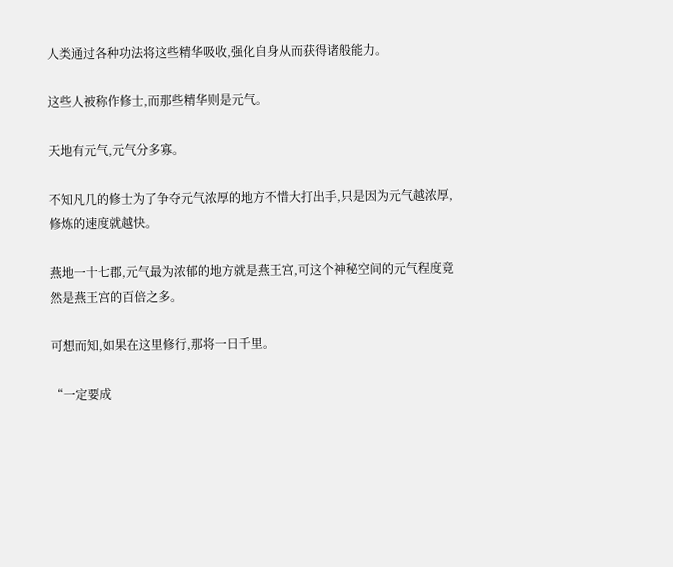人类通过各种功法将这些精华吸收,强化自身从而获得诸般能力。

这些人被称作修士,而那些精华则是元气。

天地有元气,元气分多寡。

不知凡几的修士为了争夺元气浓厚的地方不惜大打出手,只是因为元气越浓厚,修炼的速度就越快。

燕地一十七郡,元气最为浓郁的地方就是燕王宫,可这个神秘空间的元气程度竟然是燕王宫的百倍之多。

可想而知,如果在这里修行,那将一日千里。

“一定要成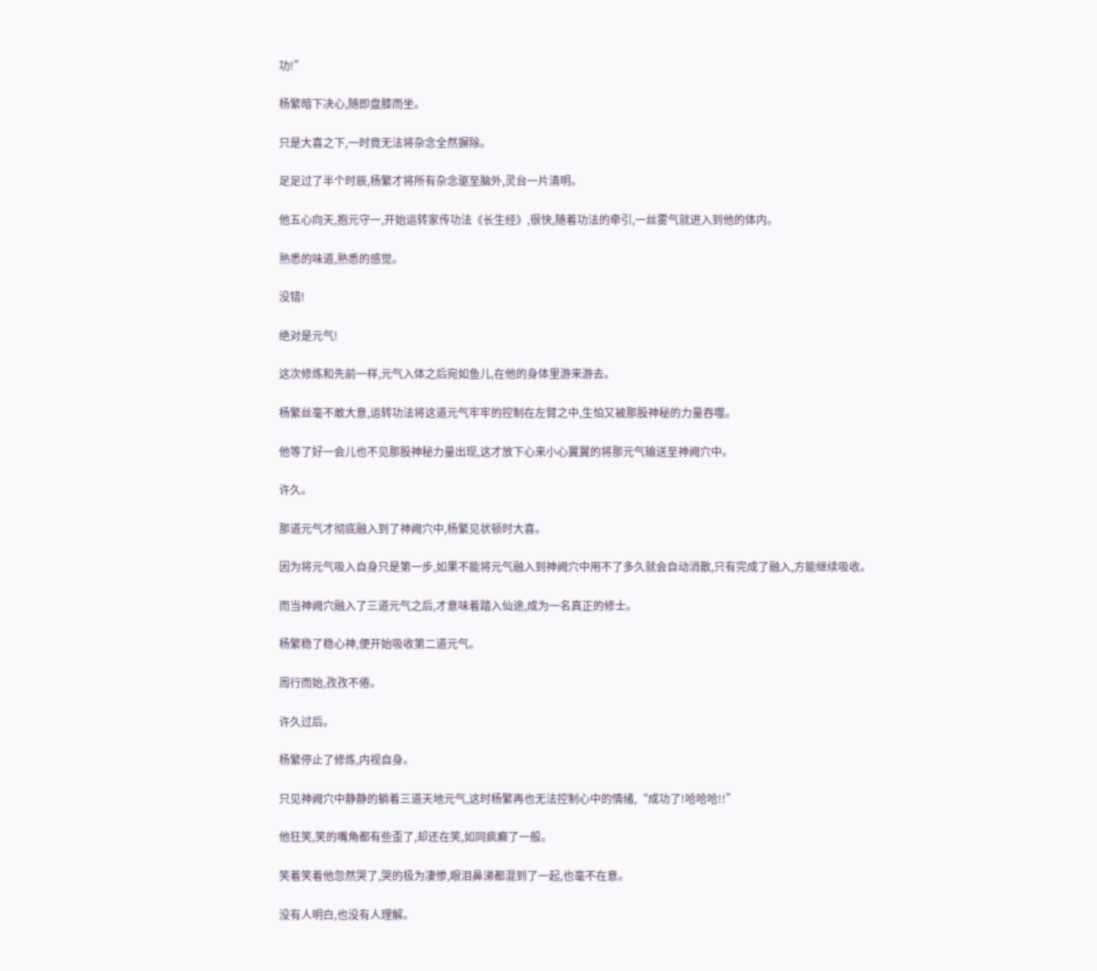功!”

杨繁暗下决心,随即盘膝而坐。

只是大喜之下,一时竟无法将杂念全然摒除。

足足过了半个时辰,杨繁才将所有杂念驱至脑外,灵台一片清明。

他五心向天,抱元守一,开始运转家传功法《长生经》,很快,随着功法的牵引,一丝雾气就进入到他的体内。

熟悉的味道,熟悉的感觉。

没错!

绝对是元气!

这次修炼和先前一样,元气入体之后宛如鱼儿,在他的身体里游来游去。

杨繁丝毫不敢大意,运转功法将这道元气牢牢的控制在左臂之中,生怕又被那股神秘的力量吞噬。

他等了好一会儿也不见那股神秘力量出现,这才放下心来小心翼翼的将那元气输送至神阙穴中。

许久。

那道元气才彻底融入到了神阙穴中,杨繁见状顿时大喜。

因为将元气吸入自身只是第一步,如果不能将元气融入到神阙穴中用不了多久就会自动消散,只有完成了融入,方能继续吸收。

而当神阙穴融入了三道元气之后,才意味着踏入仙途,成为一名真正的修士。

杨繁稳了稳心神,便开始吸收第二道元气。

周行而始,孜孜不倦。

许久过后。

杨繁停止了修炼,内视自身。

只见神阙穴中静静的躺着三道天地元气,这时杨繁再也无法控制心中的情绪,“成功了!哈哈哈!!”

他狂笑,笑的嘴角都有些歪了,却还在笑,如同疯癫了一般。

笑着笑着他忽然哭了,哭的极为凄惨,眼泪鼻涕都混到了一起,也毫不在意。

没有人明白,也没有人理解。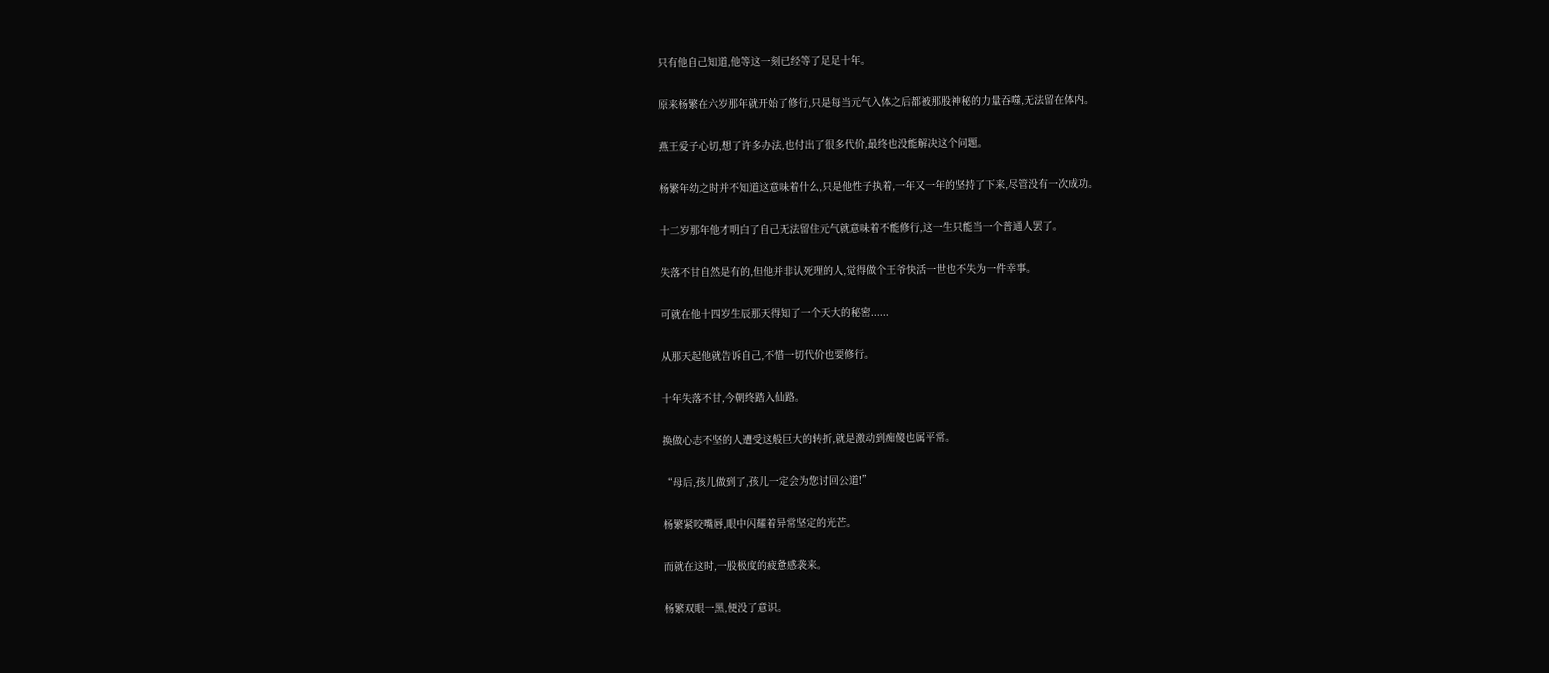只有他自己知道,他等这一刻已经等了足足十年。

原来杨繁在六岁那年就开始了修行,只是每当元气入体之后都被那股神秘的力量吞噬,无法留在体内。

燕王爱子心切,想了许多办法,也付出了很多代价,最终也没能解决这个问题。

杨繁年幼之时并不知道这意味着什么,只是他性子执着,一年又一年的坚持了下来,尽管没有一次成功。

十二岁那年他才明白了自己无法留住元气就意味着不能修行,这一生只能当一个普通人罢了。

失落不甘自然是有的,但他并非认死理的人,觉得做个王爷快活一世也不失为一件幸事。

可就在他十四岁生辰那天得知了一个天大的秘密......

从那天起他就告诉自己,不惜一切代价也要修行。

十年失落不甘,今朝终踏入仙路。

换做心志不坚的人遭受这般巨大的转折,就是激动到痴傻也属平常。

“母后,孩儿做到了,孩儿一定会为您讨回公道!”

杨繁紧咬嘴唇,眼中闪耀着异常坚定的光芒。

而就在这时,一股极度的疲惫感袭来。

杨繁双眼一黑,便没了意识。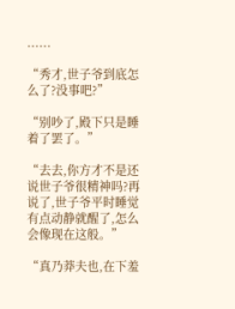......

“秀才,世子爷到底怎么了?没事吧?”

“别吵了,殿下只是睡着了罢了。”

“去去,你方才不是还说世子爷很精神吗?再说了,世子爷平时睡觉有点动静就醒了,怎么会像现在这般。”

“真乃莽夫也,在下羞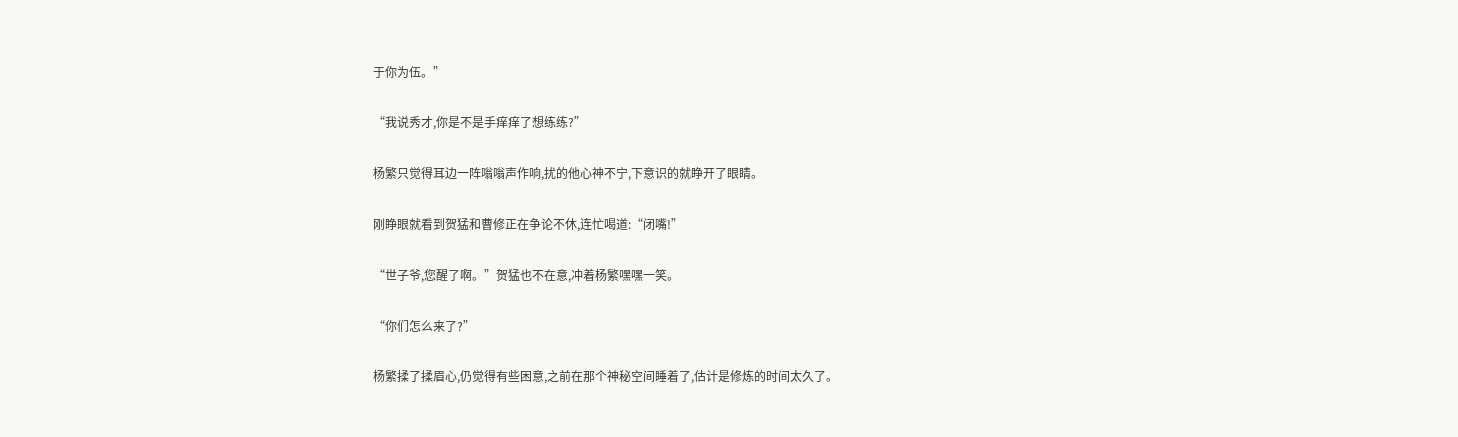于你为伍。”

“我说秀才,你是不是手痒痒了想练练?”

杨繁只觉得耳边一阵嗡嗡声作响,扰的他心神不宁,下意识的就睁开了眼睛。

刚睁眼就看到贺猛和曹修正在争论不休,连忙喝道:“闭嘴!”

“世子爷,您醒了啊。”贺猛也不在意,冲着杨繁嘿嘿一笑。

“你们怎么来了?”

杨繁揉了揉眉心,仍觉得有些困意,之前在那个神秘空间睡着了,估计是修炼的时间太久了。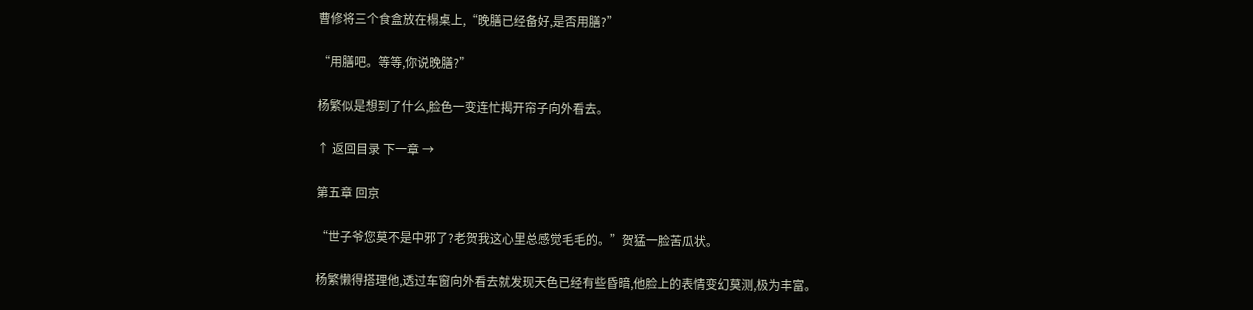曹修将三个食盒放在榻桌上,“晚膳已经备好,是否用膳?”

“用膳吧。等等,你说晚膳?”

杨繁似是想到了什么,脸色一变连忙揭开帘子向外看去。

↑ 返回目录 下一章 →

第五章 回京

“世子爷您莫不是中邪了?老贺我这心里总感觉毛毛的。”贺猛一脸苦瓜状。

杨繁懒得搭理他,透过车窗向外看去就发现天色已经有些昏暗,他脸上的表情变幻莫测,极为丰富。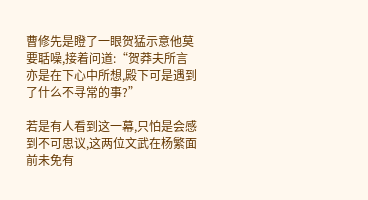曹修先是瞪了一眼贺猛示意他莫要聒噪,接着问道:“贺莽夫所言亦是在下心中所想,殿下可是遇到了什么不寻常的事?”

若是有人看到这一幕,只怕是会感到不可思议,这两位文武在杨繁面前未免有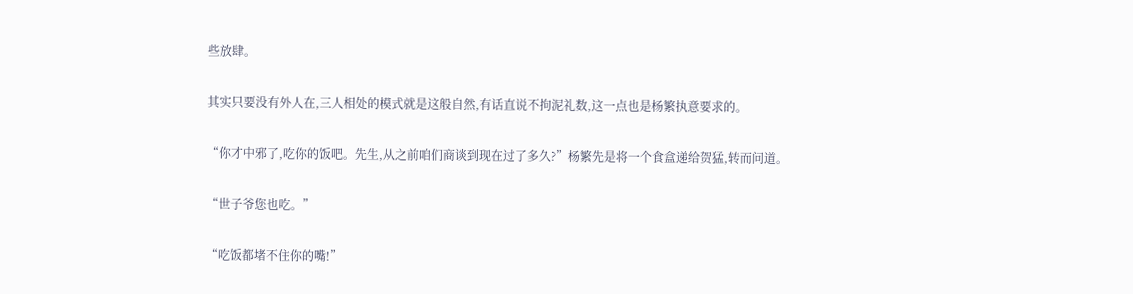些放肆。

其实只要没有外人在,三人相处的模式就是这般自然,有话直说不拘泥礼数,这一点也是杨繁执意要求的。

“你才中邪了,吃你的饭吧。先生,从之前咱们商谈到现在过了多久?”杨繁先是将一个食盒递给贺猛,转而问道。

“世子爷您也吃。”

“吃饭都堵不住你的嘴!”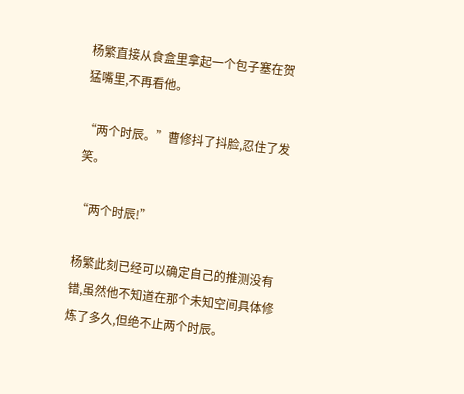杨繁直接从食盒里拿起一个包子塞在贺猛嘴里,不再看他。

“两个时辰。”曹修抖了抖脸,忍住了发笑。

“两个时辰!”

杨繁此刻已经可以确定自己的推测没有错,虽然他不知道在那个未知空间具体修炼了多久,但绝不止两个时辰。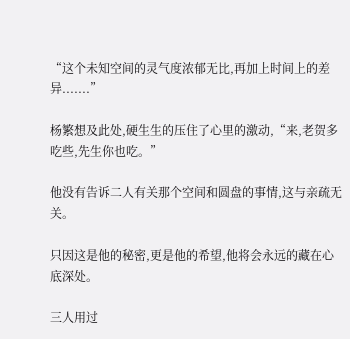“这个未知空间的灵气度浓郁无比,再加上时间上的差异.......”

杨繁想及此处,硬生生的压住了心里的激动,“来,老贺多吃些,先生你也吃。”

他没有告诉二人有关那个空间和圆盘的事情,这与亲疏无关。

只因这是他的秘密,更是他的希望,他将会永远的藏在心底深处。

三人用过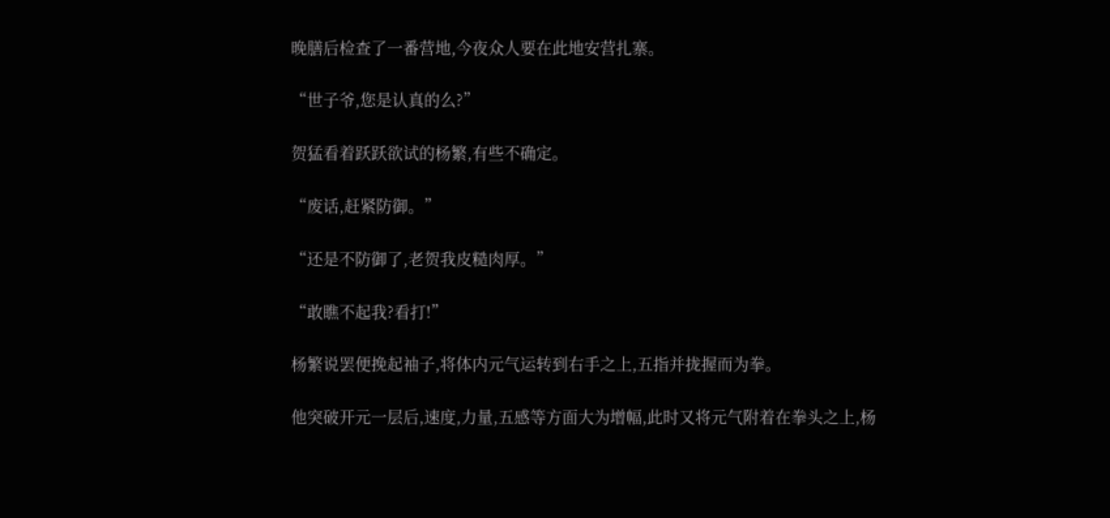晚膳后检查了一番营地,今夜众人要在此地安营扎寨。

“世子爷,您是认真的么?”

贺猛看着跃跃欲试的杨繁,有些不确定。

“废话,赶紧防御。”

“还是不防御了,老贺我皮糙肉厚。”

“敢瞧不起我?看打!”

杨繁说罢便挽起袖子,将体内元气运转到右手之上,五指并拢握而为拳。

他突破开元一层后,速度,力量,五感等方面大为增幅,此时又将元气附着在拳头之上,杨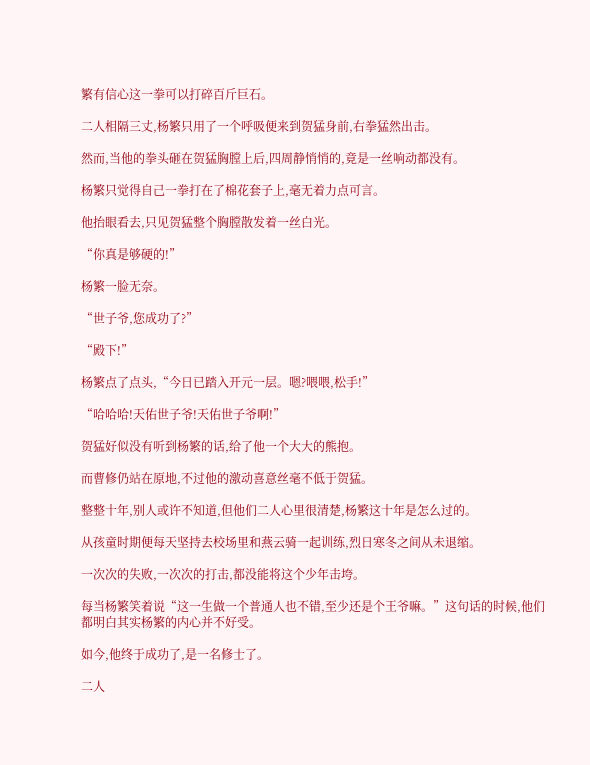繁有信心这一拳可以打碎百斤巨石。

二人相隔三丈,杨繁只用了一个呼吸便来到贺猛身前,右拳猛然出击。

然而,当他的拳头砸在贺猛胸膛上后,四周静悄悄的,竟是一丝响动都没有。

杨繁只觉得自己一拳打在了棉花套子上,毫无着力点可言。

他抬眼看去,只见贺猛整个胸膛散发着一丝白光。

“你真是够硬的!”

杨繁一脸无奈。

“世子爷,您成功了?”

“殿下!”

杨繁点了点头,“今日已踏入开元一层。嗯?喂喂,松手!”

“哈哈哈!天佑世子爷!天佑世子爷啊!”

贺猛好似没有听到杨繁的话,给了他一个大大的熊抱。

而曹修仍站在原地,不过他的激动喜意丝毫不低于贺猛。

整整十年,别人或许不知道,但他们二人心里很清楚,杨繁这十年是怎么过的。

从孩童时期便每天坚持去校场里和燕云骑一起训练,烈日寒冬之间从未退缩。

一次次的失败,一次次的打击,都没能将这个少年击垮。

每当杨繁笑着说“这一生做一个普通人也不错,至少还是个王爷嘛。”这句话的时候,他们都明白其实杨繁的内心并不好受。

如今,他终于成功了,是一名修士了。

二人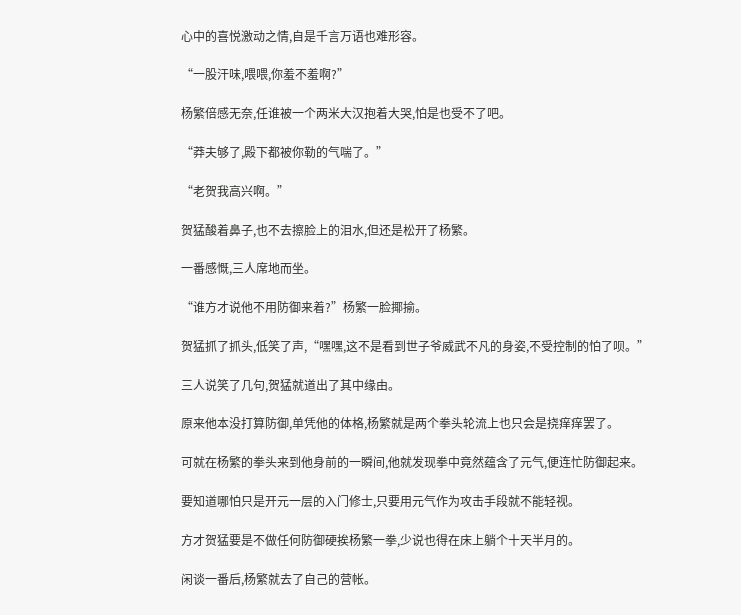心中的喜悦激动之情,自是千言万语也难形容。

“一股汗味,喂喂,你羞不羞啊?”

杨繁倍感无奈,任谁被一个两米大汉抱着大哭,怕是也受不了吧。

“莽夫够了,殿下都被你勒的气喘了。”

“老贺我高兴啊。”

贺猛酸着鼻子,也不去擦脸上的泪水,但还是松开了杨繁。

一番感慨,三人席地而坐。

“谁方才说他不用防御来着?”杨繁一脸揶揄。

贺猛抓了抓头,低笑了声,“嘿嘿,这不是看到世子爷威武不凡的身姿,不受控制的怕了呗。”

三人说笑了几句,贺猛就道出了其中缘由。

原来他本没打算防御,单凭他的体格,杨繁就是两个拳头轮流上也只会是挠痒痒罢了。

可就在杨繁的拳头来到他身前的一瞬间,他就发现拳中竟然蕴含了元气,便连忙防御起来。

要知道哪怕只是开元一层的入门修士,只要用元气作为攻击手段就不能轻视。

方才贺猛要是不做任何防御硬挨杨繁一拳,少说也得在床上躺个十天半月的。

闲谈一番后,杨繁就去了自己的营帐。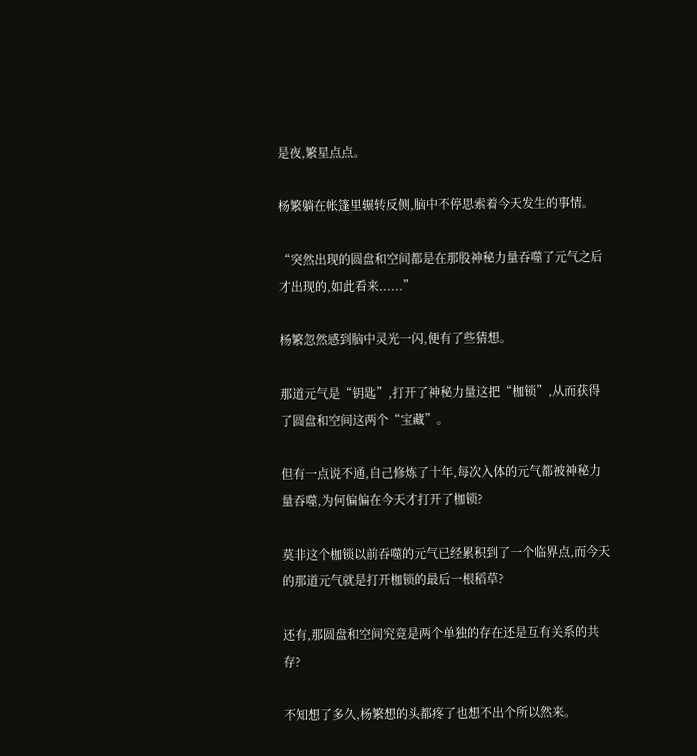是夜,繁星点点。

杨繁躺在帐篷里辗转反侧,脑中不停思索着今天发生的事情。

“突然出现的圆盘和空间都是在那股神秘力量吞噬了元气之后才出现的,如此看来......”

杨繁忽然感到脑中灵光一闪,便有了些猜想。

那道元气是“钥匙”,打开了神秘力量这把“枷锁”,从而获得了圆盘和空间这两个“宝藏”。

但有一点说不通,自己修炼了十年,每次入体的元气都被神秘力量吞噬,为何偏偏在今天才打开了枷锁?

莫非这个枷锁以前吞噬的元气已经累积到了一个临界点,而今天的那道元气就是打开枷锁的最后一根稻草?

还有,那圆盘和空间究竟是两个单独的存在还是互有关系的共存?

不知想了多久,杨繁想的头都疼了也想不出个所以然来。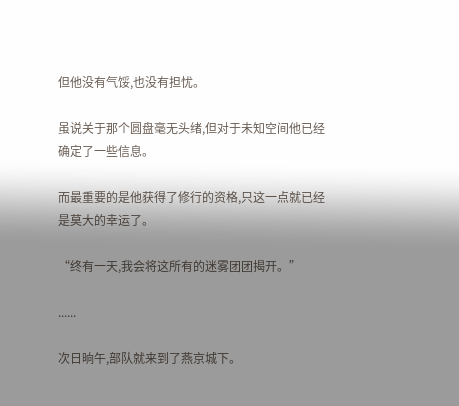但他没有气馁,也没有担忧。

虽说关于那个圆盘毫无头绪,但对于未知空间他已经确定了一些信息。

而最重要的是他获得了修行的资格,只这一点就已经是莫大的幸运了。

“终有一天,我会将这所有的迷雾团团揭开。”

......

次日晌午,部队就来到了燕京城下。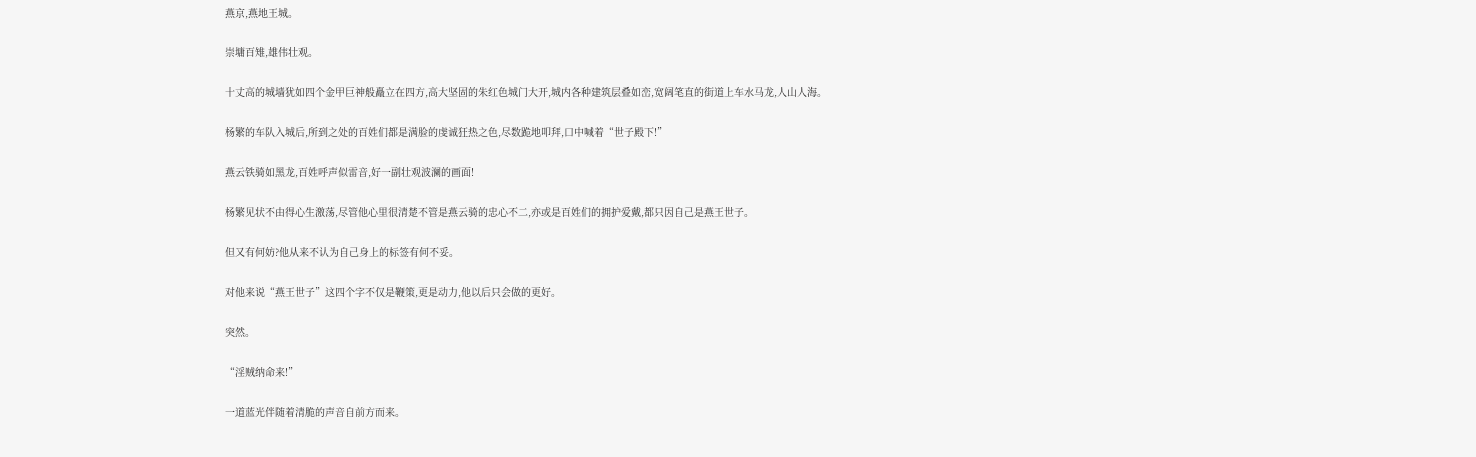燕京,燕地王城。

崇墉百雉,雄伟壮观。

十丈高的城墙犹如四个金甲巨神般矗立在四方,高大坚固的朱红色城门大开,城内各种建筑层叠如峦,宽阔笔直的街道上车水马龙,人山人海。

杨繁的车队入城后,所到之处的百姓们都是满脸的虔诚狂热之色,尽数跪地叩拜,口中喊着“世子殿下!”

燕云铁骑如黑龙,百姓呼声似雷音,好一副壮观波澜的画面!

杨繁见状不由得心生激荡,尽管他心里很清楚不管是燕云骑的忠心不二,亦或是百姓们的拥护爱戴,都只因自己是燕王世子。

但又有何妨?他从来不认为自己身上的标签有何不妥。

对他来说“燕王世子”这四个字不仅是鞭策,更是动力,他以后只会做的更好。

突然。

“淫贼纳命来!”

一道蓝光伴随着清脆的声音自前方而来。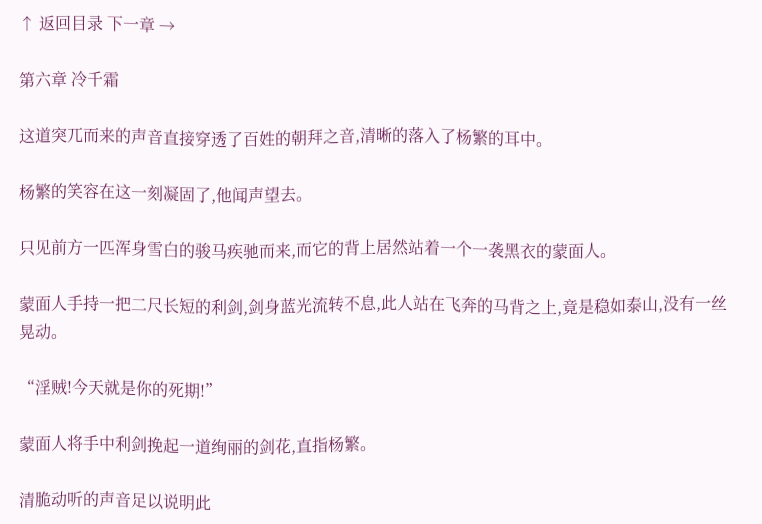↑ 返回目录 下一章 →

第六章 冷千霜

这道突兀而来的声音直接穿透了百姓的朝拜之音,清晰的落入了杨繁的耳中。

杨繁的笑容在这一刻凝固了,他闻声望去。

只见前方一匹浑身雪白的骏马疾驰而来,而它的背上居然站着一个一袭黑衣的蒙面人。

蒙面人手持一把二尺长短的利剑,剑身蓝光流转不息,此人站在飞奔的马背之上,竟是稳如泰山,没有一丝晃动。

“淫贼!今天就是你的死期!”

蒙面人将手中利剑挽起一道绚丽的剑花,直指杨繁。

清脆动听的声音足以说明此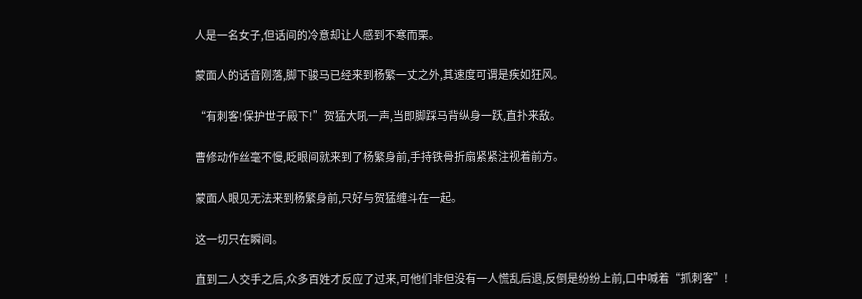人是一名女子,但话间的冷意却让人感到不寒而栗。

蒙面人的话音刚落,脚下骏马已经来到杨繁一丈之外,其速度可谓是疾如狂风。

“有刺客!保护世子殿下!”贺猛大吼一声,当即脚踩马背纵身一跃,直扑来敌。

曹修动作丝毫不慢,眨眼间就来到了杨繁身前,手持铁骨折扇紧紧注视着前方。

蒙面人眼见无法来到杨繁身前,只好与贺猛缠斗在一起。

这一切只在瞬间。

直到二人交手之后,众多百姓才反应了过来,可他们非但没有一人慌乱后退,反倒是纷纷上前,口中喊着“抓刺客”!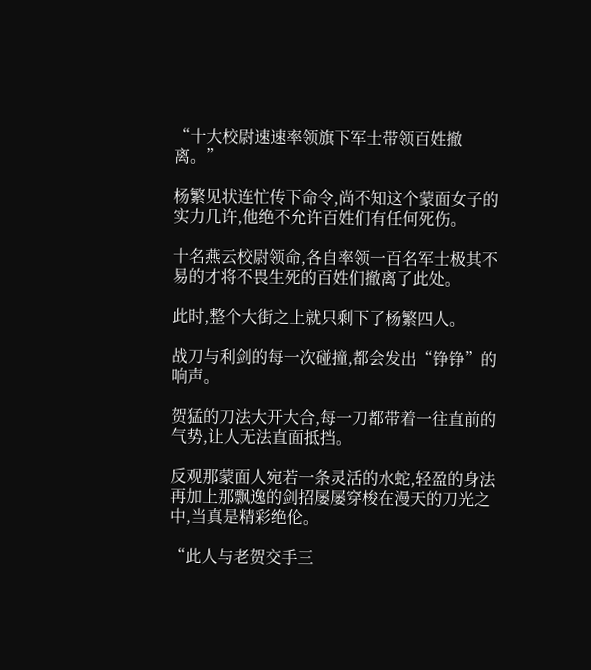“十大校尉速速率领旗下军士带领百姓撤离。”

杨繁见状连忙传下命令,尚不知这个蒙面女子的实力几许,他绝不允许百姓们有任何死伤。

十名燕云校尉领命,各自率领一百名军士极其不易的才将不畏生死的百姓们撤离了此处。

此时,整个大街之上就只剩下了杨繁四人。

战刀与利剑的每一次碰撞,都会发出“铮铮”的响声。

贺猛的刀法大开大合,每一刀都带着一往直前的气势,让人无法直面抵挡。

反观那蒙面人宛若一条灵活的水蛇,轻盈的身法再加上那飘逸的剑招屡屡穿梭在漫天的刀光之中,当真是精彩绝伦。

“此人与老贺交手三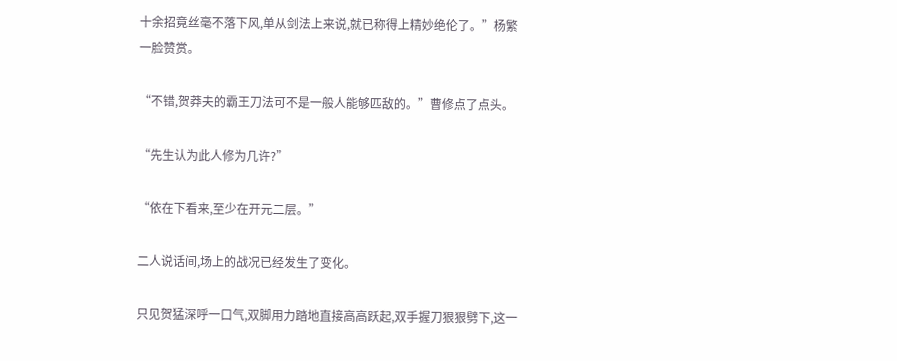十余招竟丝毫不落下风,单从剑法上来说,就已称得上精妙绝伦了。”杨繁一脸赞赏。

“不错,贺莽夫的霸王刀法可不是一般人能够匹敌的。”曹修点了点头。

“先生认为此人修为几许?”

“依在下看来,至少在开元二层。”

二人说话间,场上的战况已经发生了变化。

只见贺猛深呼一口气,双脚用力踏地直接高高跃起,双手握刀狠狠劈下,这一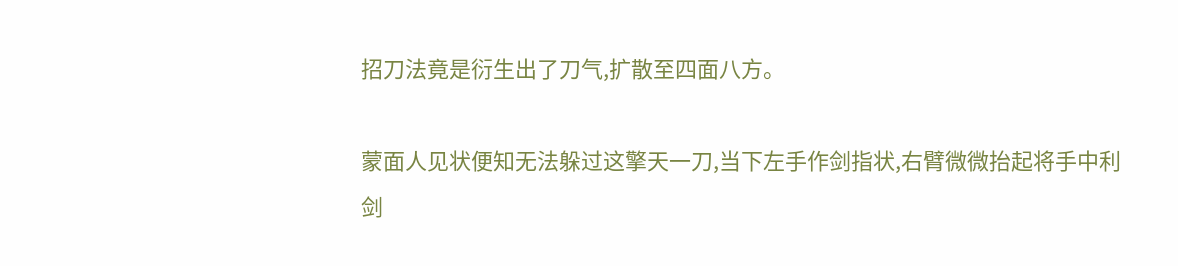招刀法竟是衍生出了刀气,扩散至四面八方。

蒙面人见状便知无法躲过这擎天一刀,当下左手作剑指状,右臂微微抬起将手中利剑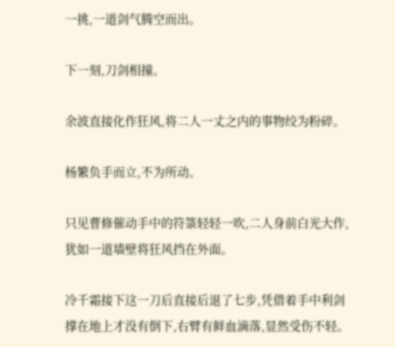一挑,一道剑气腾空而出。

下一刻,刀剑相撞。

余波直接化作狂风,将二人一丈之内的事物绞为粉碎。

杨繁负手而立,不为所动。

只见曹修催动手中的符箓轻轻一吹,二人身前白光大作,犹如一道墙壁将狂风挡在外面。

冷千霜接下这一刀后直接后退了七步,凭借着手中利剑撑在地上才没有倒下,右臂有鲜血滴落,显然受伤不轻。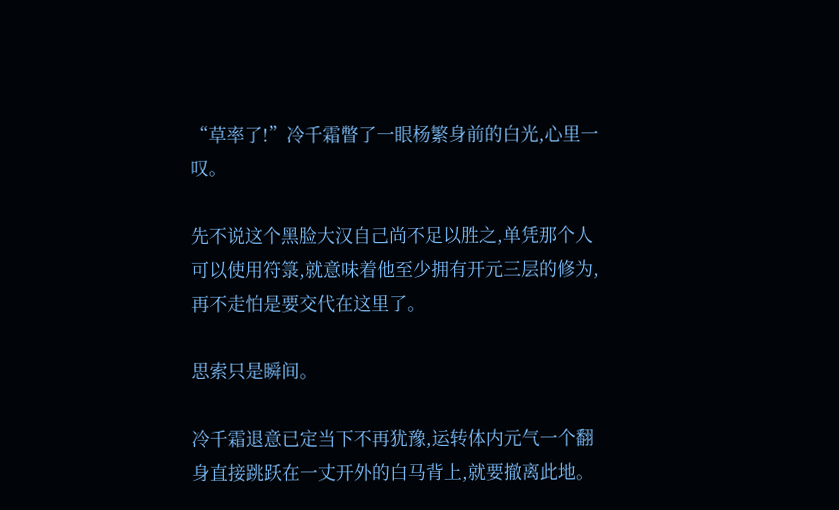“草率了!”冷千霜瞥了一眼杨繁身前的白光,心里一叹。

先不说这个黑脸大汉自己尚不足以胜之,单凭那个人可以使用符箓,就意味着他至少拥有开元三层的修为,再不走怕是要交代在这里了。

思索只是瞬间。

冷千霜退意已定当下不再犹豫,运转体内元气一个翻身直接跳跃在一丈开外的白马背上,就要撤离此地。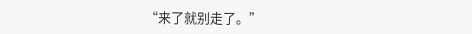“来了就别走了。”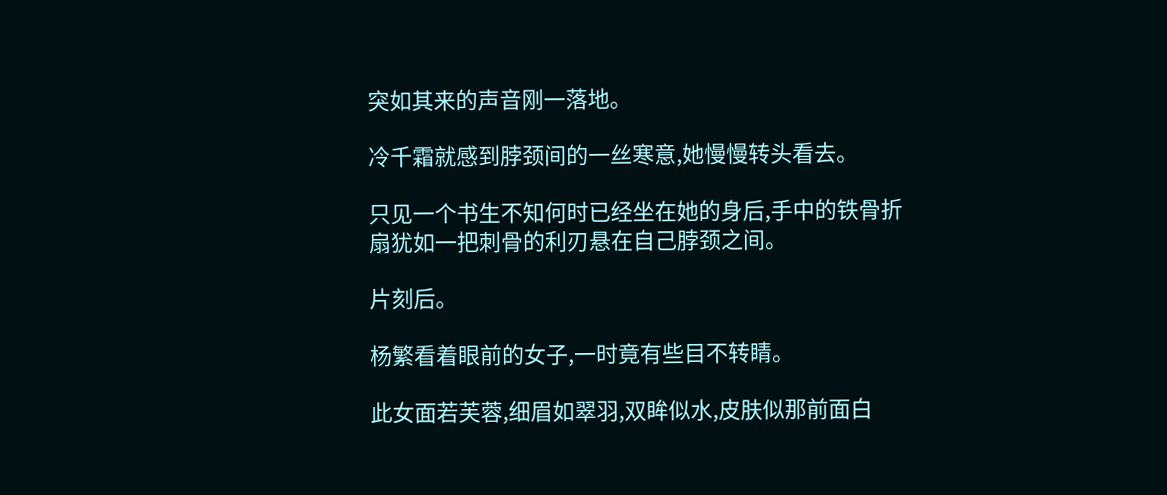突如其来的声音刚一落地。

冷千霜就感到脖颈间的一丝寒意,她慢慢转头看去。

只见一个书生不知何时已经坐在她的身后,手中的铁骨折扇犹如一把刺骨的利刃悬在自己脖颈之间。

片刻后。

杨繁看着眼前的女子,一时竟有些目不转睛。

此女面若芙蓉,细眉如翠羽,双眸似水,皮肤似那前面白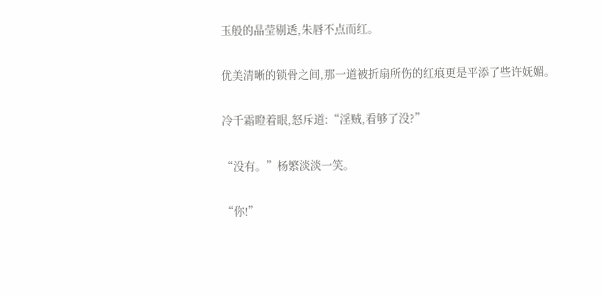玉般的晶莹剔透,朱唇不点而红。

优美清晰的锁骨之间,那一道被折扇所伤的红痕更是平添了些许妩媚。

冷千霜瞪着眼,怒斥道:“淫贼,看够了没?”

“没有。”杨繁淡淡一笑。

“你!”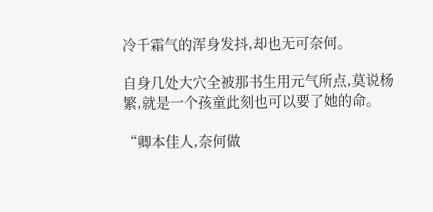冷千霜气的浑身发抖,却也无可奈何。

自身几处大穴全被那书生用元气所点,莫说杨繁,就是一个孩童此刻也可以要了她的命。

“卿本佳人,奈何做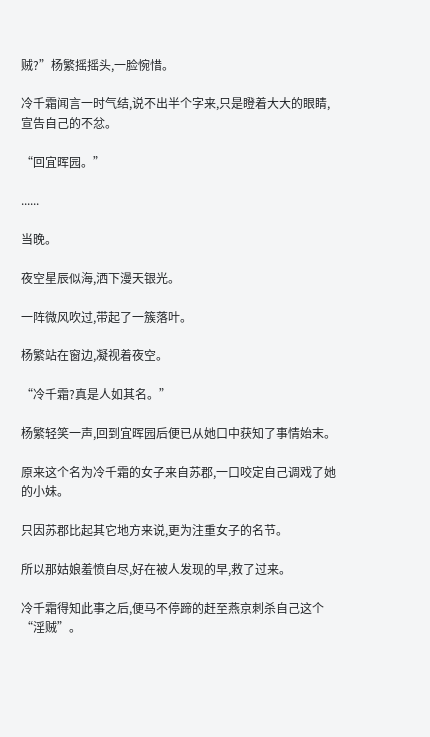贼?”杨繁摇摇头,一脸惋惜。

冷千霜闻言一时气结,说不出半个字来,只是瞪着大大的眼睛,宣告自己的不忿。

“回宜晖园。”

......

当晚。

夜空星辰似海,洒下漫天银光。

一阵微风吹过,带起了一簇落叶。

杨繁站在窗边,凝视着夜空。

“冷千霜?真是人如其名。”

杨繁轻笑一声,回到宜晖园后便已从她口中获知了事情始末。

原来这个名为冷千霜的女子来自苏郡,一口咬定自己调戏了她的小妹。

只因苏郡比起其它地方来说,更为注重女子的名节。

所以那姑娘羞愤自尽,好在被人发现的早,救了过来。

冷千霜得知此事之后,便马不停蹄的赶至燕京刺杀自己这个“淫贼”。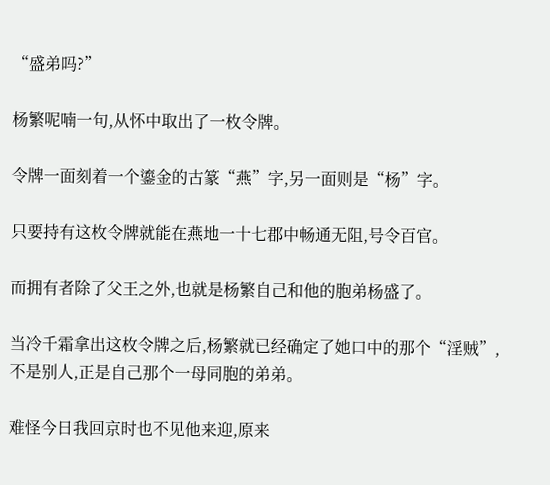“盛弟吗?”

杨繁呢喃一句,从怀中取出了一枚令牌。

令牌一面刻着一个鎏金的古篆“燕”字,另一面则是“杨”字。

只要持有这枚令牌就能在燕地一十七郡中畅通无阻,号令百官。

而拥有者除了父王之外,也就是杨繁自己和他的胞弟杨盛了。

当冷千霜拿出这枚令牌之后,杨繁就已经确定了她口中的那个“淫贼”,不是别人,正是自己那个一母同胞的弟弟。

难怪今日我回京时也不见他来迎,原来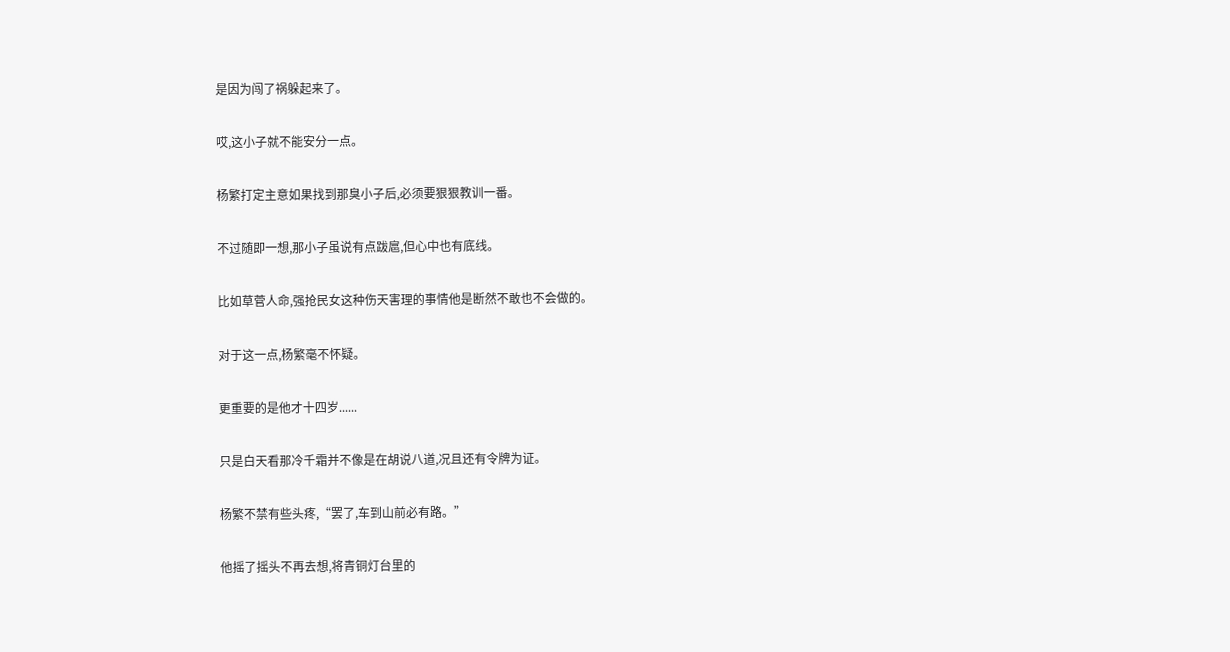是因为闯了祸躲起来了。

哎,这小子就不能安分一点。

杨繁打定主意如果找到那臭小子后,必须要狠狠教训一番。

不过随即一想,那小子虽说有点跋扈,但心中也有底线。

比如草菅人命,强抢民女这种伤天害理的事情他是断然不敢也不会做的。

对于这一点,杨繁毫不怀疑。

更重要的是他才十四岁......

只是白天看那冷千霜并不像是在胡说八道,况且还有令牌为证。

杨繁不禁有些头疼,“罢了,车到山前必有路。”

他摇了摇头不再去想,将青铜灯台里的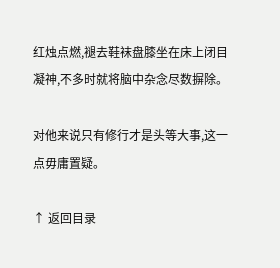红烛点燃,褪去鞋袜盘膝坐在床上闭目凝神,不多时就将脑中杂念尽数摒除。

对他来说只有修行才是头等大事,这一点毋庸置疑。

↑ 返回目录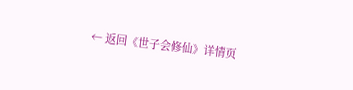← 返回《世子会修仙》详情页